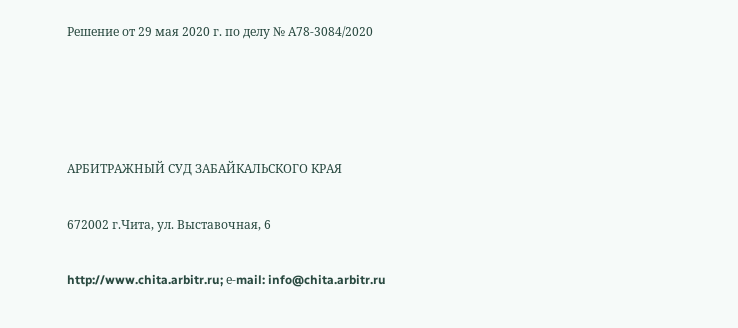Решение от 29 мая 2020 г. по делу № А78-3084/2020




АРБИТРАЖНЫЙ СУД ЗАБАЙКАЛЬСКОГО КРАЯ

672002 г.Чита, ул. Выставочная, 6

http://www.chita.arbitr.ru; е-mail: info@chita.arbitr.ru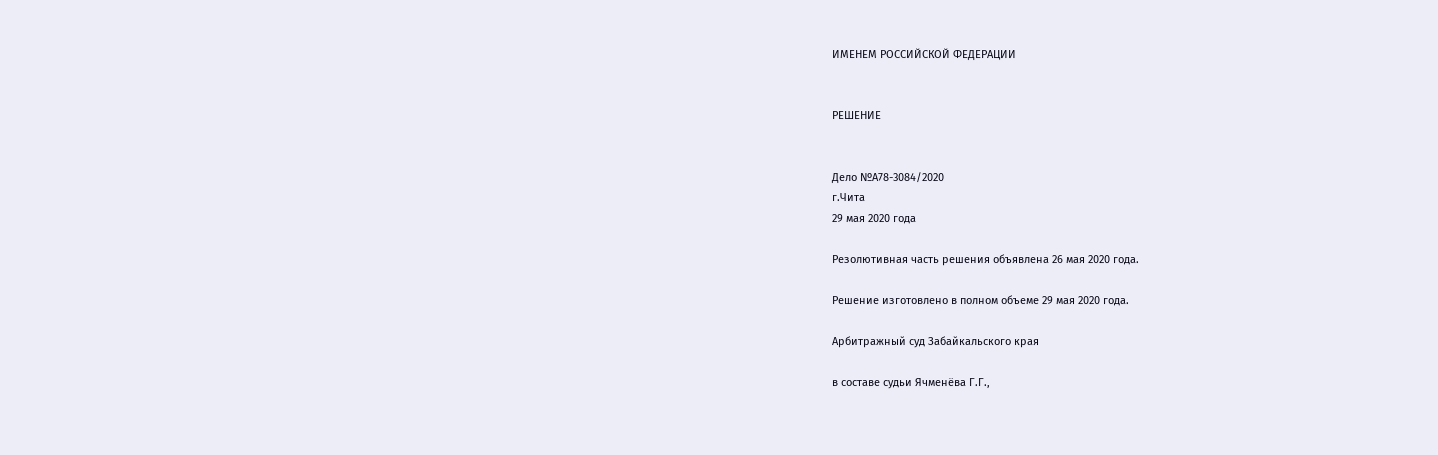ИМЕНЕМ РОССИЙСКОЙ ФЕДЕРАЦИИ


РЕШЕНИЕ


Дело №А78-3084/2020
г.Чита
29 мая 2020 года

Резолютивная часть решения объявлена 26 мая 2020 года.

Решение изготовлено в полном объеме 29 мая 2020 года.

Арбитражный суд Забайкальского края

в составе судьи Ячменёва Г.Г.,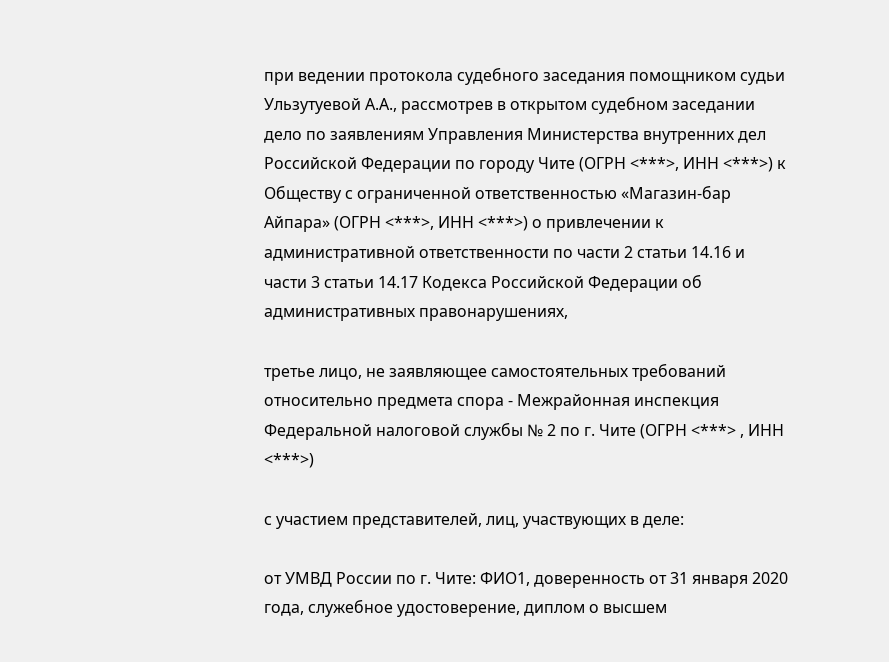при ведении протокола судебного заседания помощником судьи Ульзутуевой А.А., рассмотрев в открытом судебном заседании дело по заявлениям Управления Министерства внутренних дел Российской Федерации по городу Чите (ОГРН <***>, ИНН <***>) к Обществу с ограниченной ответственностью «Магазин-бар Айпара» (ОГРН <***>, ИНН <***>) о привлечении к административной ответственности по части 2 статьи 14.16 и части 3 статьи 14.17 Кодекса Российской Федерации об административных правонарушениях,

третье лицо, не заявляющее самостоятельных требований относительно предмета спора - Межрайонная инспекция Федеральной налоговой службы № 2 по г. Чите (ОГРН <***> , ИНН <***>)

с участием представителей, лиц, участвующих в деле:

от УМВД России по г. Чите: ФИО1, доверенность от 31 января 2020 года, служебное удостоверение, диплом о высшем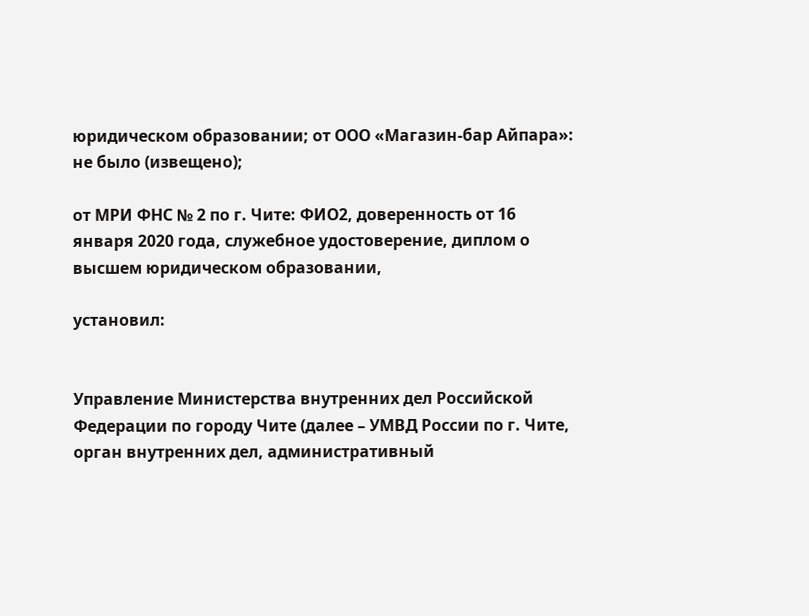юридическом образовании; от ООО «Магазин-бар Айпара»: не было (извещено);

от МРИ ФНС № 2 по г. Чите: ФИО2, доверенность от 16 января 2020 года, служебное удостоверение, диплом о высшем юридическом образовании,

установил:


Управление Министерства внутренних дел Российской Федерации по городу Чите (далее – УМВД России по г. Чите, орган внутренних дел, административный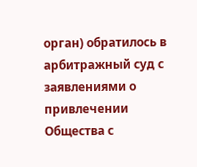орган) обратилось в арбитражный суд с заявлениями о привлечении Общества с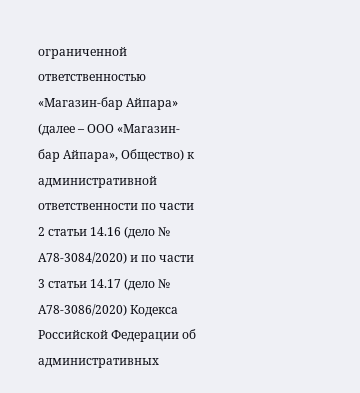ограниченной ответственностью «Магазин-бар Айпара» (далее – ООО «Магазин-бар Айпара», Общество) к административной ответственности по части 2 статьи 14.16 (дело № А78-3084/2020) и по части 3 статьи 14.17 (дело № А78-3086/2020) Кодекса Российской Федерации об административных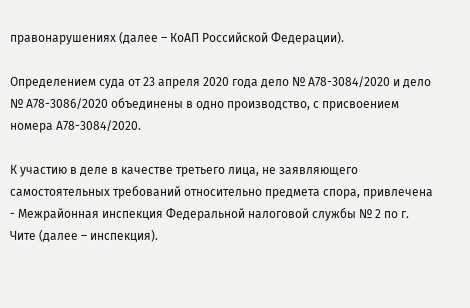правонарушениях (далее – КоАП Российской Федерации).

Определением суда от 23 апреля 2020 года дело № А78-3084/2020 и дело № А78-3086/2020 объединены в одно производство, с присвоением номера А78-3084/2020.

К участию в деле в качестве третьего лица, не заявляющего самостоятельных требований относительно предмета спора, привлечена - Межрайонная инспекция Федеральной налоговой службы № 2 по г. Чите (далее – инспекция).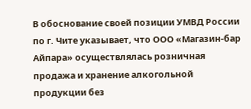В обоснование своей позиции УМВД России по г. Чите указывает, что ООО «Магазин-бар Айпара» осуществлялась розничная продажа и хранение алкогольной продукции без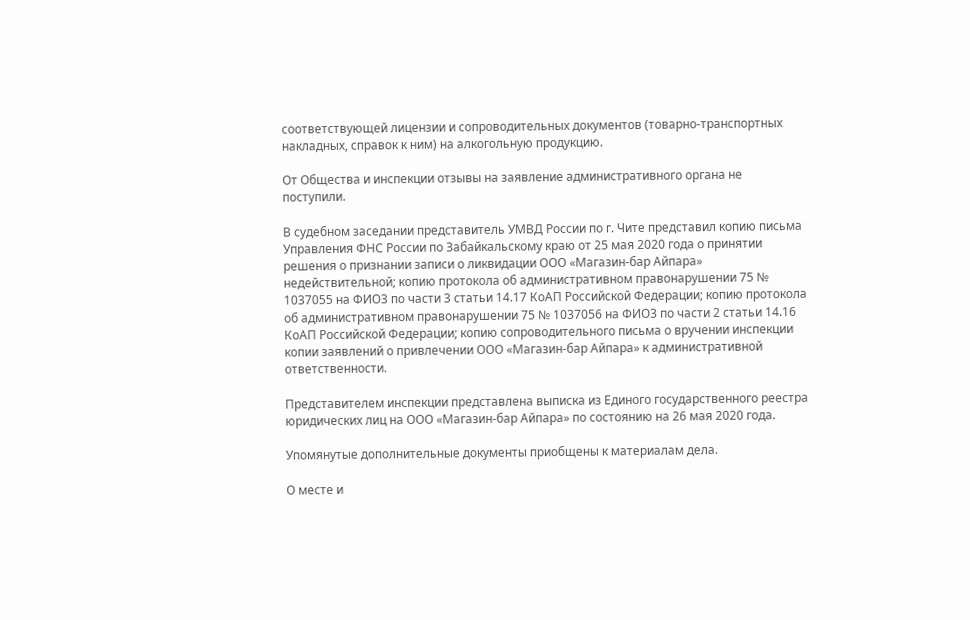соответствующей лицензии и сопроводительных документов (товарно-транспортных накладных, справок к ним) на алкогольную продукцию.

От Общества и инспекции отзывы на заявление административного органа не поступили.

В судебном заседании представитель УМВД России по г. Чите представил копию письма Управления ФНС России по Забайкальскому краю от 25 мая 2020 года о принятии решения о признании записи о ликвидации ООО «Магазин-бар Айпара» недействительной; копию протокола об административном правонарушении 75 № 1037055 на ФИО3 по части 3 статьи 14.17 КоАП Российской Федерации; копию протокола об административном правонарушении 75 № 1037056 на ФИО3 по части 2 статьи 14.16 КоАП Российской Федерации; копию сопроводительного письма о вручении инспекции копии заявлений о привлечении ООО «Магазин-бар Айпара» к административной ответственности.

Представителем инспекции представлена выписка из Единого государственного реестра юридических лиц на ООО «Магазин-бар Айпара» по состоянию на 26 мая 2020 года.

Упомянутые дополнительные документы приобщены к материалам дела.

О месте и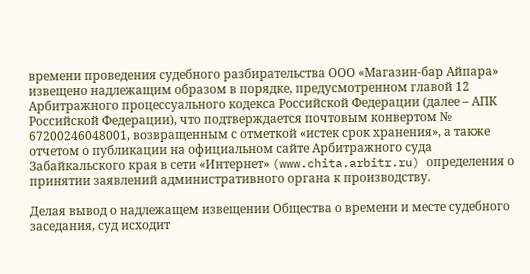времени проведения судебного разбирательства ООО «Магазин-бар Айпара» извещено надлежащим образом в порядке, предусмотренном главой 12 Арбитражного процессуального кодекса Российской Федерации (далее – АПК Российской Федерации), что подтверждается почтовым конвертом № 67200246048001, возвращенным с отметкой «истек срок хранения», а также отчетом о публикации на официальном сайте Арбитражного суда Забайкальского края в сети «Интернет» (www.chita.arbitr.ru) определения о принятии заявлений административного органа к производству.

Делая вывод о надлежащем извещении Общества о времени и месте судебного заседания, суд исходит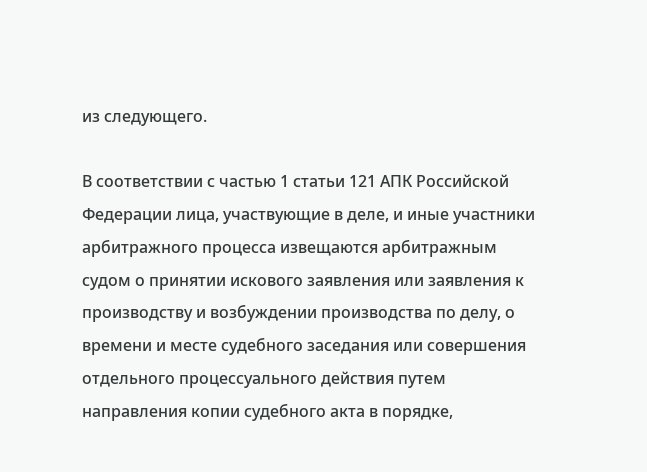из следующего.

В соответствии с частью 1 статьи 121 АПК Российской Федерации лица, участвующие в деле, и иные участники арбитражного процесса извещаются арбитражным судом о принятии искового заявления или заявления к производству и возбуждении производства по делу, о времени и месте судебного заседания или совершения отдельного процессуального действия путем направления копии судебного акта в порядке,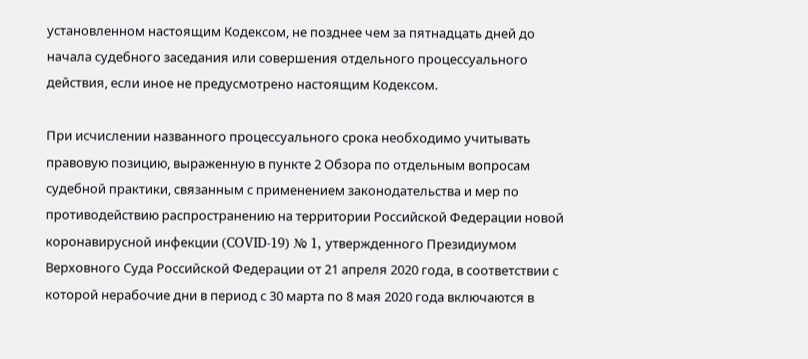установленном настоящим Кодексом, не позднее чем за пятнадцать дней до начала судебного заседания или совершения отдельного процессуального действия, если иное не предусмотрено настоящим Кодексом.

При исчислении названного процессуального срока необходимо учитывать правовую позицию, выраженную в пункте 2 Обзора по отдельным вопросам судебной практики, связанным с применением законодательства и мер по противодействию распространению на территории Российской Федерации новой коронавирусной инфекции (COVID-19) № 1, утвержденного Президиумом Верховного Суда Российской Федерации от 21 апреля 2020 года, в соответствии с которой нерабочие дни в период с 30 марта по 8 мая 2020 года включаются в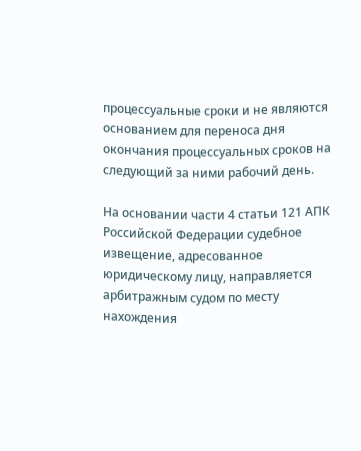процессуальные сроки и не являются основанием для переноса дня окончания процессуальных сроков на следующий за ними рабочий день.

На основании части 4 статьи 121 АПК Российской Федерации судебное извещение, адресованное юридическому лицу, направляется арбитражным судом по месту нахождения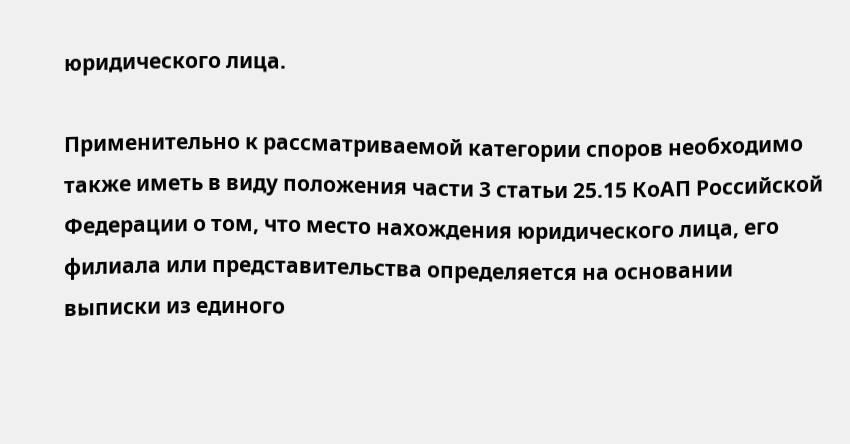юридического лица.

Применительно к рассматриваемой категории споров необходимо также иметь в виду положения части 3 статьи 25.15 КоАП Российской Федерации о том, что место нахождения юридического лица, его филиала или представительства определяется на основании выписки из единого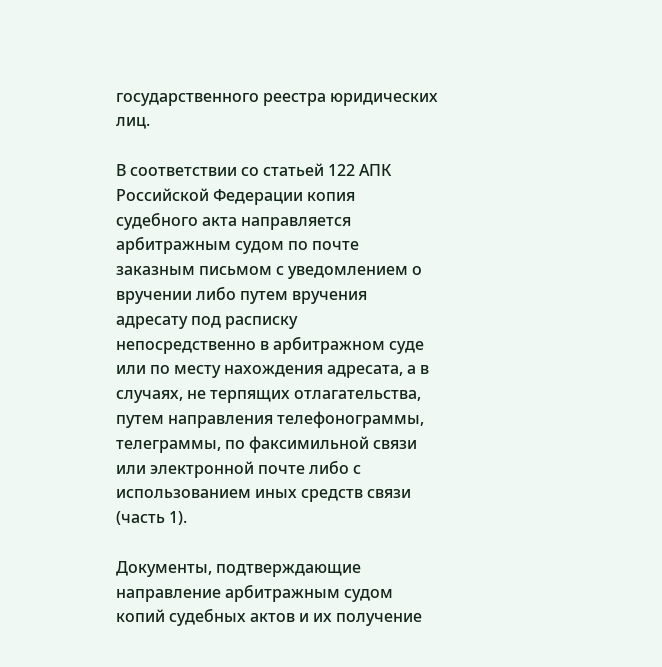государственного реестра юридических лиц.

В соответствии со статьей 122 АПК Российской Федерации копия судебного акта направляется арбитражным судом по почте заказным письмом с уведомлением о вручении либо путем вручения адресату под расписку непосредственно в арбитражном суде или по месту нахождения адресата, а в случаях, не терпящих отлагательства, путем направления телефонограммы, телеграммы, по факсимильной связи или электронной почте либо с использованием иных средств связи (часть 1).

Документы, подтверждающие направление арбитражным судом копий судебных актов и их получение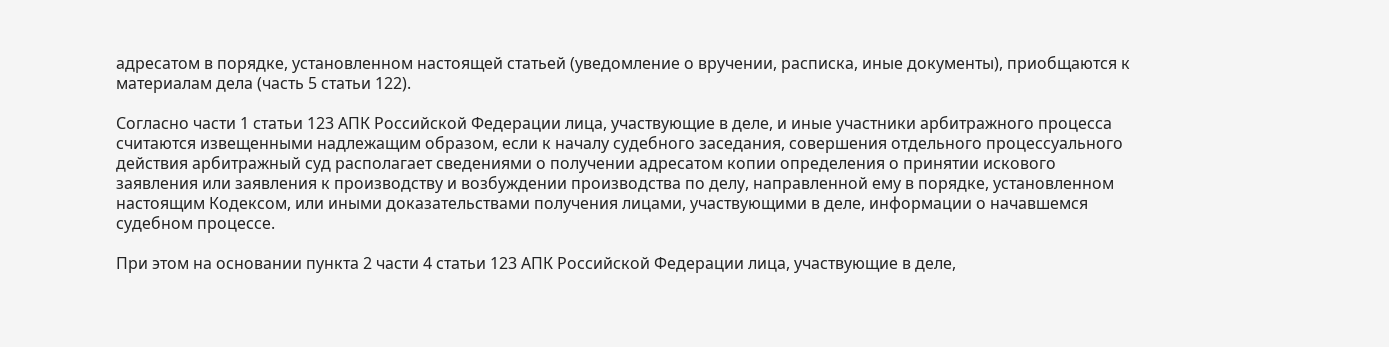адресатом в порядке, установленном настоящей статьей (уведомление о вручении, расписка, иные документы), приобщаются к материалам дела (часть 5 статьи 122).

Согласно части 1 статьи 123 АПК Российской Федерации лица, участвующие в деле, и иные участники арбитражного процесса считаются извещенными надлежащим образом, если к началу судебного заседания, совершения отдельного процессуального действия арбитражный суд располагает сведениями о получении адресатом копии определения о принятии искового заявления или заявления к производству и возбуждении производства по делу, направленной ему в порядке, установленном настоящим Кодексом, или иными доказательствами получения лицами, участвующими в деле, информации о начавшемся судебном процессе.

При этом на основании пункта 2 части 4 статьи 123 АПК Российской Федерации лица, участвующие в деле,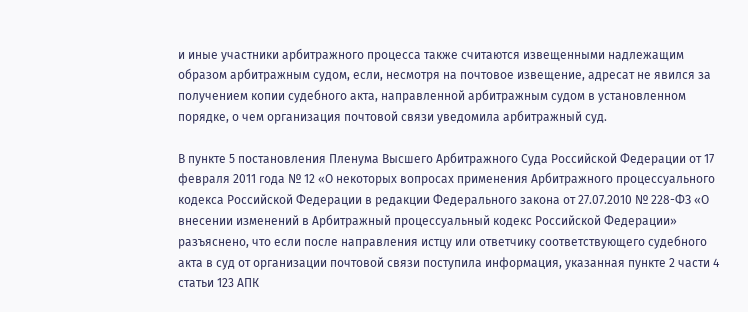и иные участники арбитражного процесса также считаются извещенными надлежащим образом арбитражным судом, если, несмотря на почтовое извещение, адресат не явился за получением копии судебного акта, направленной арбитражным судом в установленном порядке, о чем организация почтовой связи уведомила арбитражный суд.

В пункте 5 постановления Пленума Высшего Арбитражного Суда Российской Федерации от 17 февраля 2011 года № 12 «О некоторых вопросах применения Арбитражного процессуального кодекса Российской Федерации в редакции Федерального закона от 27.07.2010 № 228-ФЗ «О внесении изменений в Арбитражный процессуальный кодекс Российской Федерации» разъяснено, что если после направления истцу или ответчику соответствующего судебного акта в суд от организации почтовой связи поступила информация, указанная пункте 2 части 4 статьи 123 АПК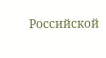Российской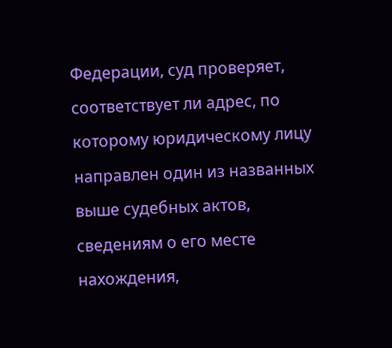Федерации, суд проверяет, соответствует ли адрес, по которому юридическому лицу направлен один из названных выше судебных актов, сведениям о его месте нахождения,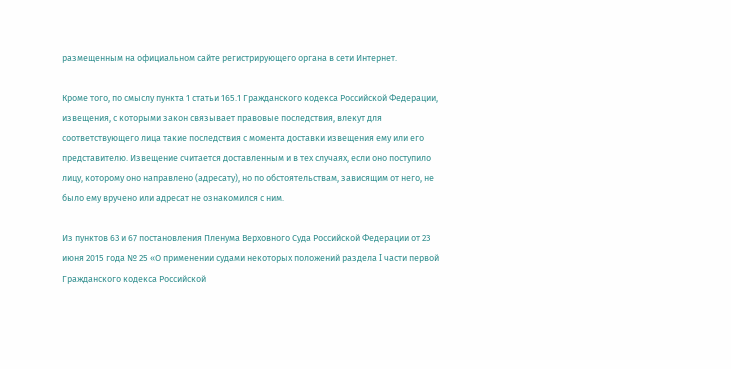размещенным на официальном сайте регистрирующего органа в сети Интернет.

Кроме того, по смыслу пункта 1 статьи 165.1 Гражданского кодекса Российской Федерации, извещения, с которыми закон связывает правовые последствия, влекут для соответствующего лица такие последствия с момента доставки извещения ему или его представителю. Извещение считается доставленным и в тех случаях, если оно поступило лицу, которому оно направлено (адресату), но по обстоятельствам, зависящим от него, не было ему вручено или адресат не ознакомился с ним.

Из пунктов 63 и 67 постановления Пленума Верховного Суда Российской Федерации от 23 июня 2015 года № 25 «О применении судами некоторых положений раздела I части первой Гражданского кодекса Российской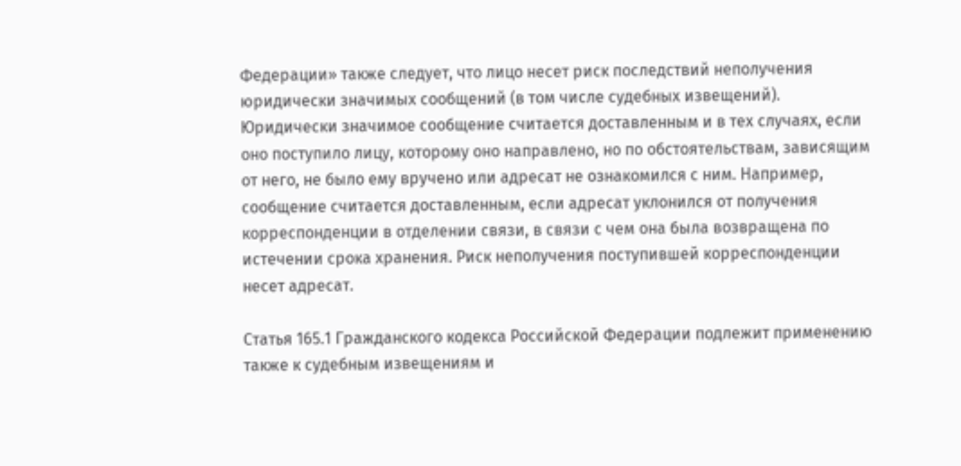Федерации» также следует, что лицо несет риск последствий неполучения юридически значимых сообщений (в том числе судебных извещений). Юридически значимое сообщение считается доставленным и в тех случаях, если оно поступило лицу, которому оно направлено, но по обстоятельствам, зависящим от него, не было ему вручено или адресат не ознакомился с ним. Например, сообщение считается доставленным, если адресат уклонился от получения корреспонденции в отделении связи, в связи с чем она была возвращена по истечении срока хранения. Риск неполучения поступившей корреспонденции несет адресат.

Статья 165.1 Гражданского кодекса Российской Федерации подлежит применению также к судебным извещениям и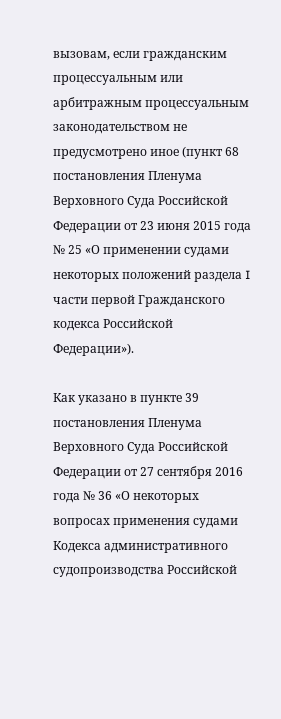вызовам, если гражданским процессуальным или арбитражным процессуальным законодательством не предусмотрено иное (пункт 68 постановления Пленума Верховного Суда Российской Федерации от 23 июня 2015 года № 25 «О применении судами некоторых положений раздела I части первой Гражданского кодекса Российской Федерации»).

Как указано в пункте 39 постановления Пленума Верховного Суда Российской Федерации от 27 сентября 2016 года № 36 «О некоторых вопросах применения судами Кодекса административного судопроизводства Российской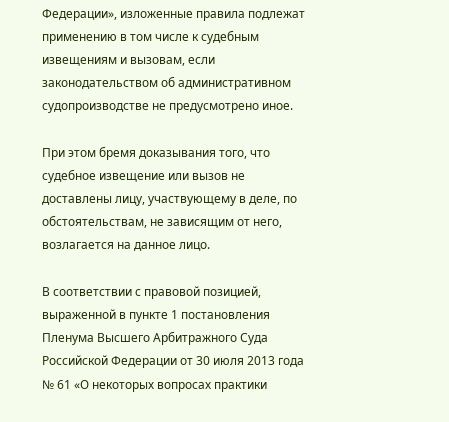Федерации», изложенные правила подлежат применению в том числе к судебным извещениям и вызовам, если законодательством об административном судопроизводстве не предусмотрено иное.

При этом бремя доказывания того, что судебное извещение или вызов не доставлены лицу, участвующему в деле, по обстоятельствам, не зависящим от него, возлагается на данное лицо.

В соответствии с правовой позицией, выраженной в пункте 1 постановления Пленума Высшего Арбитражного Суда Российской Федерации от 30 июля 2013 года № 61 «О некоторых вопросах практики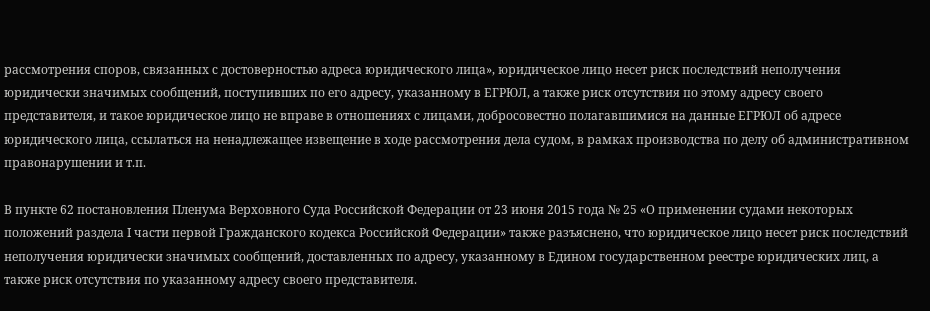рассмотрения споров, связанных с достоверностью адреса юридического лица», юридическое лицо несет риск последствий неполучения юридически значимых сообщений, поступивших по его адресу, указанному в ЕГРЮЛ, а также риск отсутствия по этому адресу своего представителя, и такое юридическое лицо не вправе в отношениях с лицами, добросовестно полагавшимися на данные ЕГРЮЛ об адресе юридического лица, ссылаться на ненадлежащее извещение в ходе рассмотрения дела судом, в рамках производства по делу об административном правонарушении и т.п.

В пункте 62 постановления Пленума Верховного Суда Российской Федерации от 23 июня 2015 года № 25 «О применении судами некоторых положений раздела I части первой Гражданского кодекса Российской Федерации» также разъяснено, что юридическое лицо несет риск последствий неполучения юридически значимых сообщений, доставленных по адресу, указанному в Едином государственном реестре юридических лиц, а также риск отсутствия по указанному адресу своего представителя.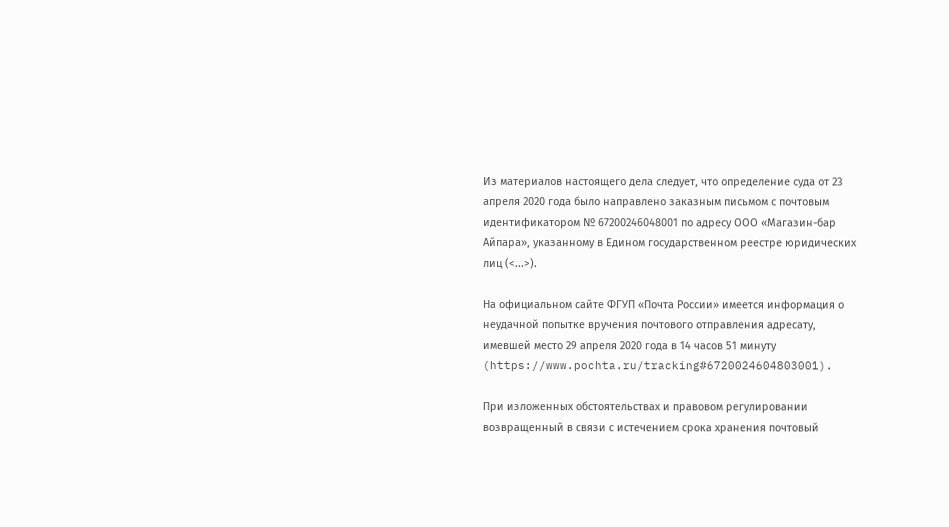Из материалов настоящего дела следует, что определение суда от 23 апреля 2020 года было направлено заказным письмом с почтовым идентификатором № 67200246048001 по адресу ООО «Магазин-бар Айпара», указанному в Едином государственном реестре юридических лиц (<...>).

На официальном сайте ФГУП «Почта России» имеется информация о неудачной попытке вручения почтового отправления адресату, имевшей место 29 апреля 2020 года в 14 часов 51 минуту (https://www.pochta.ru/tracking#6720024604803001).

При изложенных обстоятельствах и правовом регулировании возвращенный в связи с истечением срока хранения почтовый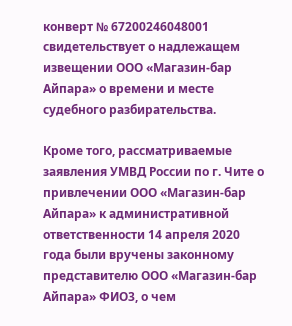конверт № 67200246048001 свидетельствует о надлежащем извещении ООО «Магазин-бар Айпара» о времени и месте судебного разбирательства.

Кроме того, рассматриваемые заявления УМВД России по г. Чите о привлечении ООО «Магазин-бар Айпара» к административной ответственности 14 апреля 2020 года были вручены законному представителю ООО «Магазин-бар Айпара» ФИО3, о чем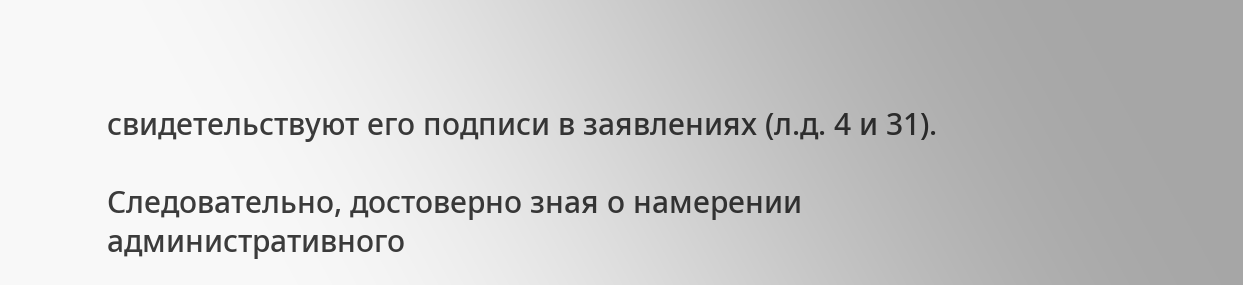свидетельствуют его подписи в заявлениях (л.д. 4 и 31).

Следовательно, достоверно зная о намерении административного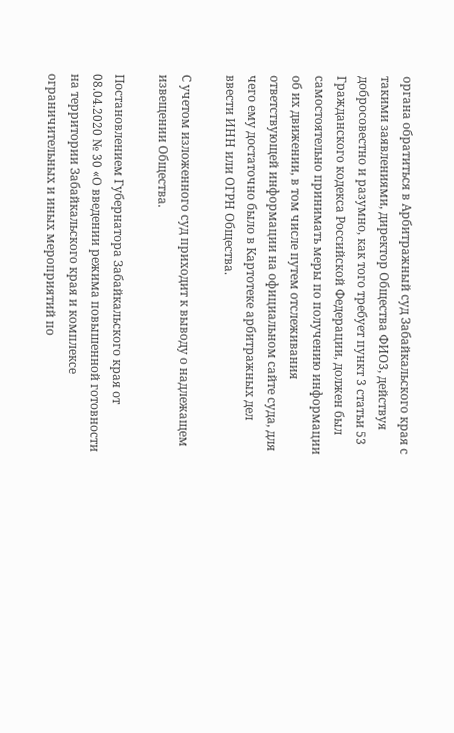органа обратиться в Арбитражный суд Забайкальского края с такими заявлениями, директор Общества ФИО3, действуя добросовестно и разумно, как того требует пункт 3 статьи 53 Гражданского кодекса Российской Федерации, должен был самостоятельно принимать меры по получению информации об их движении, в том числе путем отслеживания ответствующей информации на официальном сайте суда, для чего ему достаточно было в Картотеке арбитражных дел ввести ИНН или ОГРН Общества.

С учетом изложенного суд приходит к выводу о надлежащем извещении Общества.

Постановлением Губернатора Забайкальского края от 08.04.2020 № 30 «О введении режима повышенной готовности на территории Забайкальского края и комплексе ограничительных и иных мероприятий по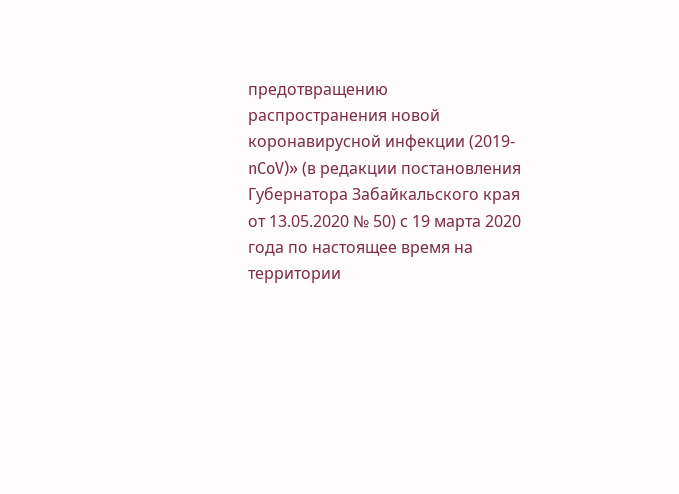предотвращению распространения новой коронавирусной инфекции (2019-nCoV)» (в редакции постановления Губернатора Забайкальского края от 13.05.2020 № 50) с 19 марта 2020 года по настоящее время на территории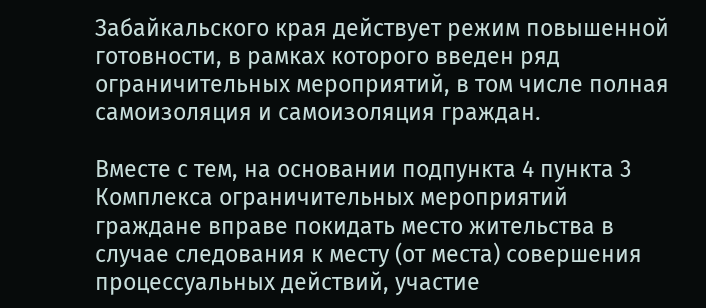Забайкальского края действует режим повышенной готовности, в рамках которого введен ряд ограничительных мероприятий, в том числе полная самоизоляция и самоизоляция граждан.

Вместе с тем, на основании подпункта 4 пункта 3 Комплекса ограничительных мероприятий граждане вправе покидать место жительства в случае следования к месту (от места) совершения процессуальных действий, участие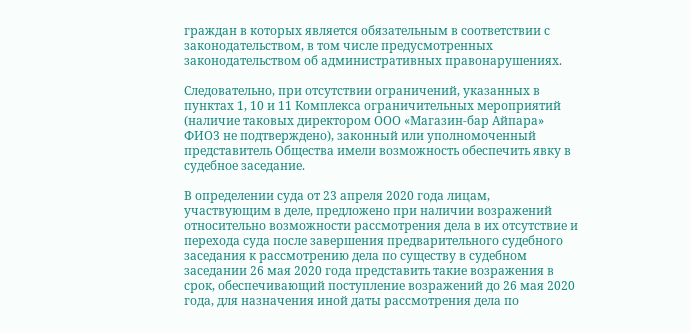граждан в которых является обязательным в соответствии с законодательством, в том числе предусмотренных законодательством об административных правонарушениях.

Следовательно, при отсутствии ограничений, указанных в пунктах 1, 10 и 11 Комплекса ограничительных мероприятий (наличие таковых директором ООО «Магазин-бар Айпара» ФИО3 не подтверждено), законный или уполномоченный представитель Общества имели возможность обеспечить явку в судебное заседание.

В определении суда от 23 апреля 2020 года лицам, участвующим в деле, предложено при наличии возражений относительно возможности рассмотрения дела в их отсутствие и перехода суда после завершения предварительного судебного заседания к рассмотрению дела по существу в судебном заседании 26 мая 2020 года представить такие возражения в срок, обеспечивающий поступление возражений до 26 мая 2020 года, для назначения иной даты рассмотрения дела по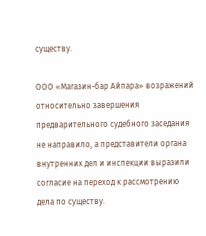существу.

ООО «Магазин-бар Айпара» возражений относительно завершения предварительного судебного заседания не направило, а представители органа внутренних дел и инспекции выразили согласие на переход к рассмотрению дела по существу.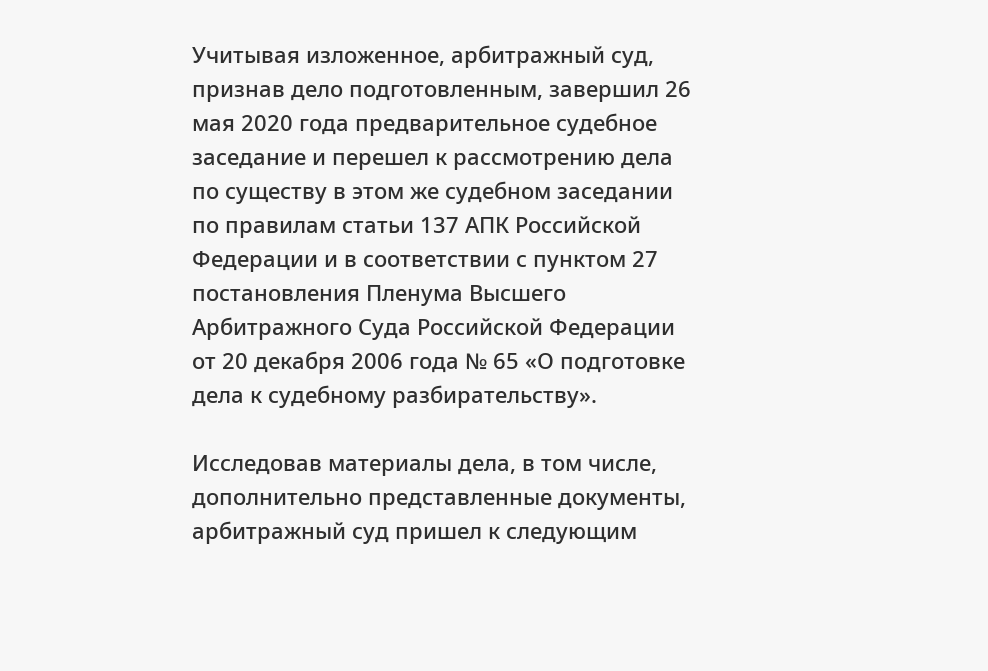Учитывая изложенное, арбитражный суд, признав дело подготовленным, завершил 26 мая 2020 года предварительное судебное заседание и перешел к рассмотрению дела по существу в этом же судебном заседании по правилам статьи 137 АПК Российской Федерации и в соответствии с пунктом 27 постановления Пленума Высшего Арбитражного Суда Российской Федерации от 20 декабря 2006 года № 65 «О подготовке дела к судебному разбирательству».

Исследовав материалы дела, в том числе, дополнительно представленные документы, арбитражный суд пришел к следующим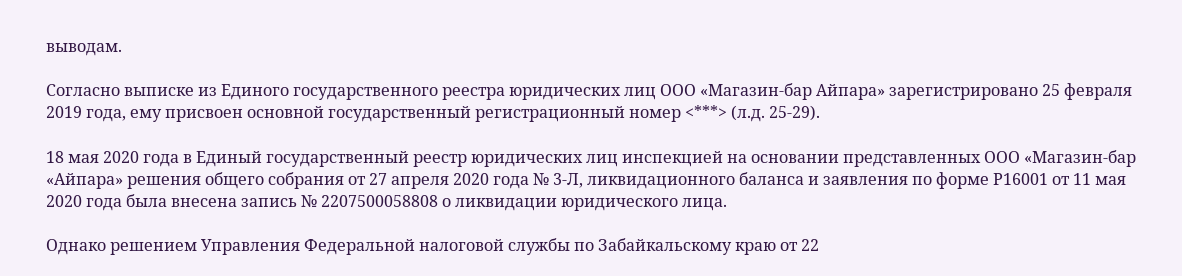выводам.

Согласно выписке из Единого государственного реестра юридических лиц ООО «Магазин-бар Айпара» зарегистрировано 25 февраля 2019 года, ему присвоен основной государственный регистрационный номер <***> (л.д. 25-29).

18 мая 2020 года в Единый государственный реестр юридических лиц инспекцией на основании представленных ООО «Магазин-бар «Айпара» решения общего собрания от 27 апреля 2020 года № 3-Л, ликвидационного баланса и заявления по форме Р16001 от 11 мая 2020 года была внесена запись № 2207500058808 о ликвидации юридического лица.

Однако решением Управления Федеральной налоговой службы по Забайкальскому краю от 22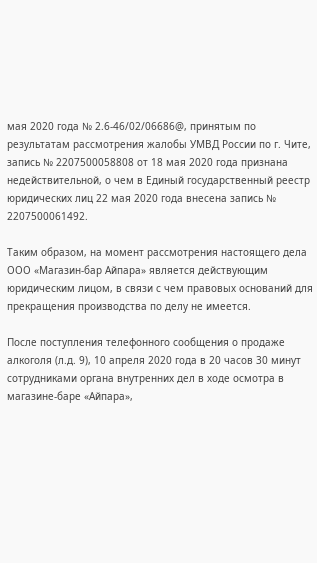мая 2020 года № 2.6-46/02/06686@, принятым по результатам рассмотрения жалобы УМВД России по г. Чите, запись № 2207500058808 от 18 мая 2020 года признана недействительной, о чем в Единый государственный реестр юридических лиц 22 мая 2020 года внесена запись № 2207500061492.

Таким образом, на момент рассмотрения настоящего дела ООО «Магазин-бар Айпара» является действующим юридическим лицом, в связи с чем правовых оснований для прекращения производства по делу не имеется.

После поступления телефонного сообщения о продаже алкоголя (л.д. 9), 10 апреля 2020 года в 20 часов 30 минут сотрудниками органа внутренних дел в ходе осмотра в магазине-баре «Айпара»,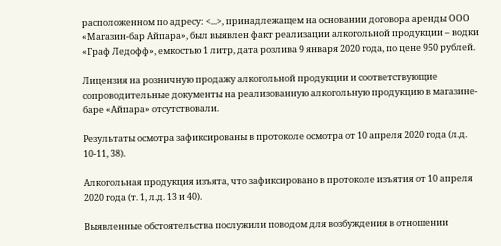расположенном по адресу: <...>, принадлежащем на основании договора аренды ООО «Магазин-бар Айпара», был выявлен факт реализации алкогольной продукции – водки «Граф Ледофф», емкостью 1 литр, дата розлива 9 января 2020 года, по цене 950 рублей.

Лицензия на розничную продажу алкогольной продукции и соответствующие сопроводительные документы на реализованную алкогольную продукцию в магазине-баре «Айпара» отсутствовали.

Результаты осмотра зафиксированы в протоколе осмотра от 10 апреля 2020 года (л.д. 10-11, 38).

Алкогольная продукция изъята, что зафиксировано в протоколе изъятия от 10 апреля 2020 года (т. 1, л.д. 13 и 40).

Выявленные обстоятельства послужили поводом для возбуждения в отношении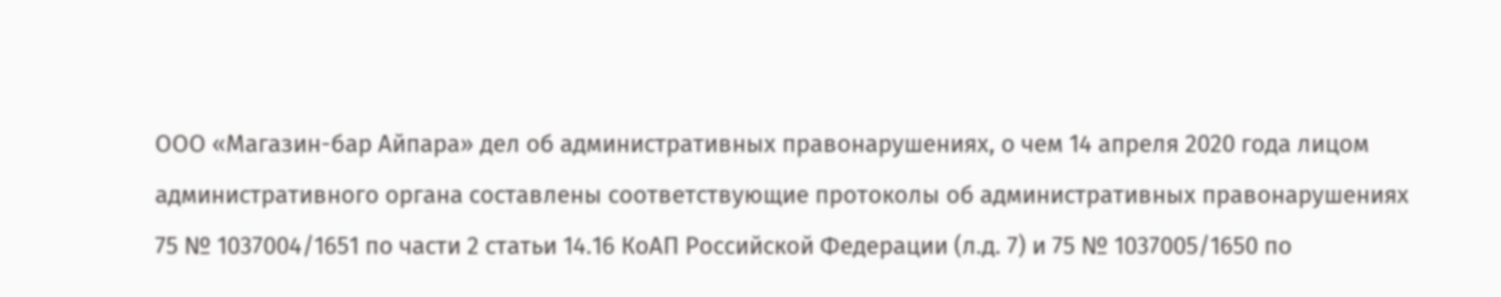ООО «Магазин-бар Айпара» дел об административных правонарушениях, о чем 14 апреля 2020 года лицом административного органа составлены соответствующие протоколы об административных правонарушениях 75 № 1037004/1651 по части 2 статьи 14.16 КоАП Российской Федерации (л.д. 7) и 75 № 1037005/1650 по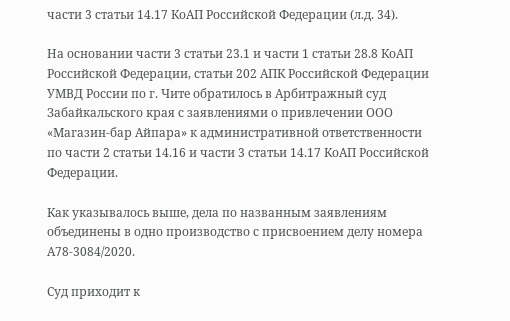части 3 статьи 14.17 КоАП Российской Федерации (л.д. 34).

На основании части 3 статьи 23.1 и части 1 статьи 28.8 КоАП Российской Федерации, статьи 202 АПК Российской Федерации УМВД России по г. Чите обратилось в Арбитражный суд Забайкальского края с заявлениями о привлечении ООО «Магазин-бар Айпара» к административной ответственности по части 2 статьи 14.16 и части 3 статьи 14.17 КоАП Российской Федерации.

Как указывалось выше, дела по названным заявлениям объединены в одно производство с присвоением делу номера А78-3084/2020.

Суд приходит к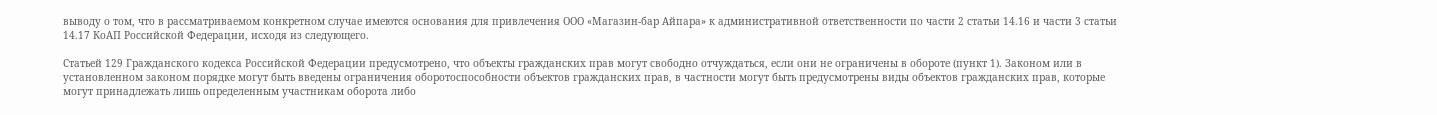выводу о том, что в рассматриваемом конкретном случае имеются основания для привлечения ООО «Магазин-бар Айпара» к административной ответственности по части 2 статьи 14.16 и части 3 статьи 14.17 КоАП Российской Федерации, исходя из следующего.

Статьей 129 Гражданского кодекса Российской Федерации предусмотрено, что объекты гражданских прав могут свободно отчуждаться, если они не ограничены в обороте (пункт 1). Законом или в установленном законом порядке могут быть введены ограничения оборотоспособности объектов гражданских прав, в частности могут быть предусмотрены виды объектов гражданских прав, которые могут принадлежать лишь определенным участникам оборота либо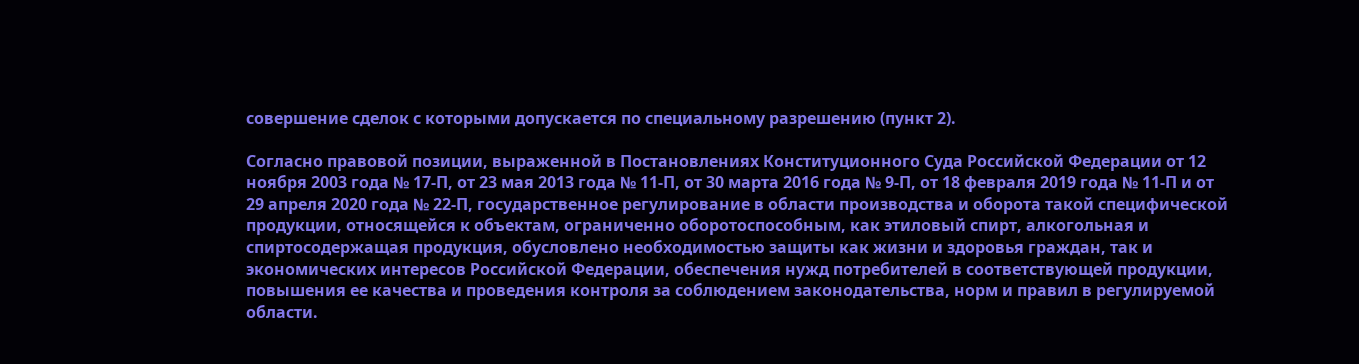совершение сделок с которыми допускается по специальному разрешению (пункт 2).

Согласно правовой позиции, выраженной в Постановлениях Конституционного Суда Российской Федерации от 12 ноября 2003 года № 17-П, от 23 мая 2013 года № 11-П, от 30 марта 2016 года № 9-П, от 18 февраля 2019 года № 11-П и от 29 апреля 2020 года № 22-П, государственное регулирование в области производства и оборота такой специфической продукции, относящейся к объектам, ограниченно оборотоспособным, как этиловый спирт, алкогольная и спиртосодержащая продукция, обусловлено необходимостью защиты как жизни и здоровья граждан, так и экономических интересов Российской Федерации, обеспечения нужд потребителей в соответствующей продукции, повышения ее качества и проведения контроля за соблюдением законодательства, норм и правил в регулируемой области.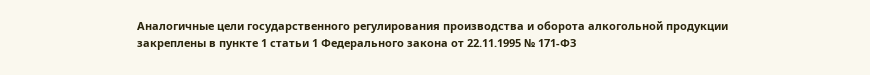Аналогичные цели государственного регулирования производства и оборота алкогольной продукции закреплены в пункте 1 статьи 1 Федерального закона от 22.11.1995 № 171-ФЗ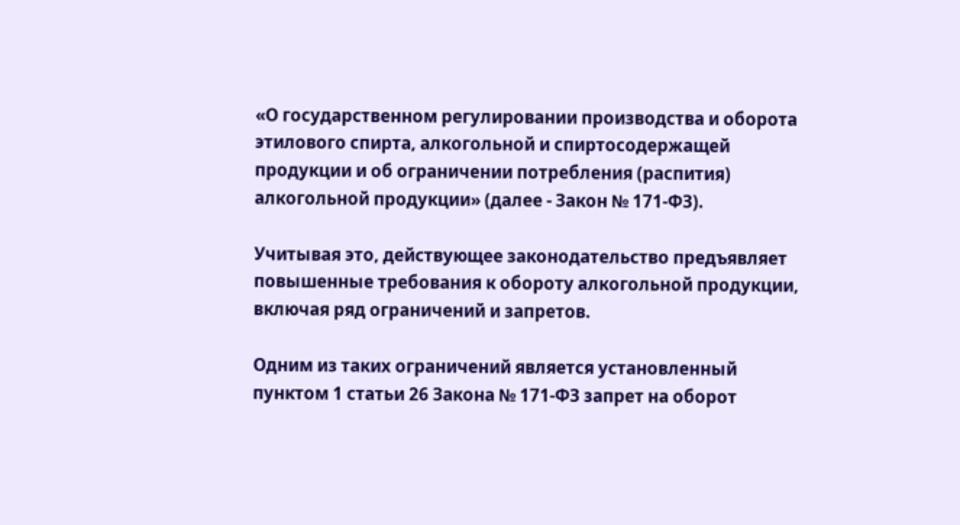«О государственном регулировании производства и оборота этилового спирта, алкогольной и спиртосодержащей продукции и об ограничении потребления (распития) алкогольной продукции» (далее - Закон № 171-ФЗ).

Учитывая это, действующее законодательство предъявляет повышенные требования к обороту алкогольной продукции, включая ряд ограничений и запретов.

Одним из таких ограничений является установленный пунктом 1 статьи 26 Закона № 171-ФЗ запрет на оборот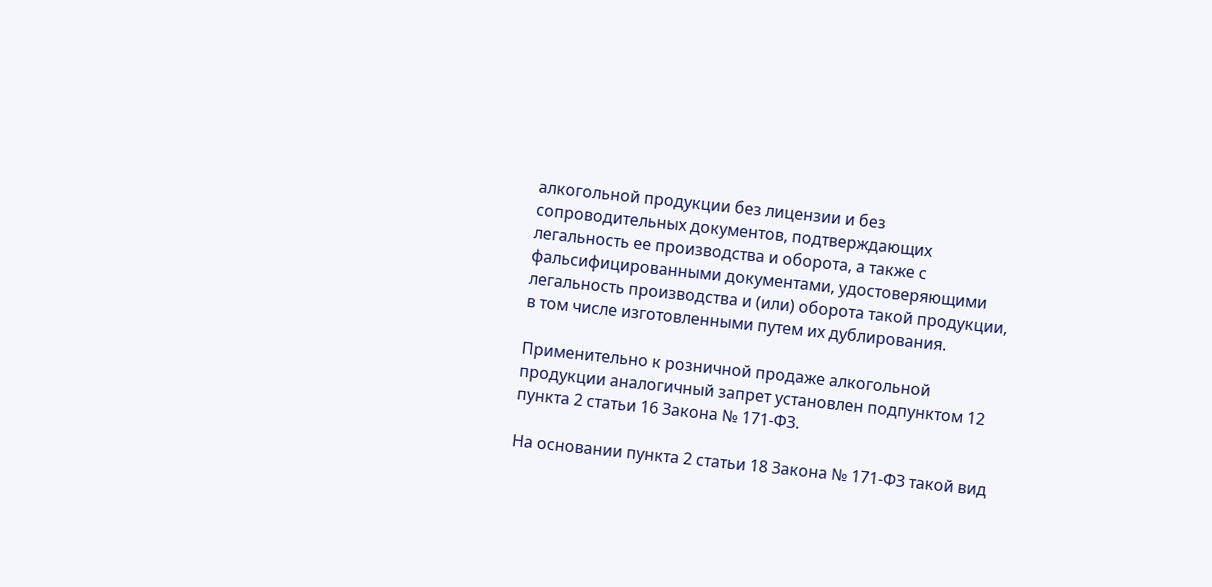алкогольной продукции без лицензии и без сопроводительных документов, подтверждающих легальность ее производства и оборота, а также с фальсифицированными документами, удостоверяющими легальность производства и (или) оборота такой продукции, в том числе изготовленными путем их дублирования.

Применительно к розничной продаже алкогольной продукции аналогичный запрет установлен подпунктом 12 пункта 2 статьи 16 Закона № 171-ФЗ.

На основании пункта 2 статьи 18 Закона № 171-ФЗ такой вид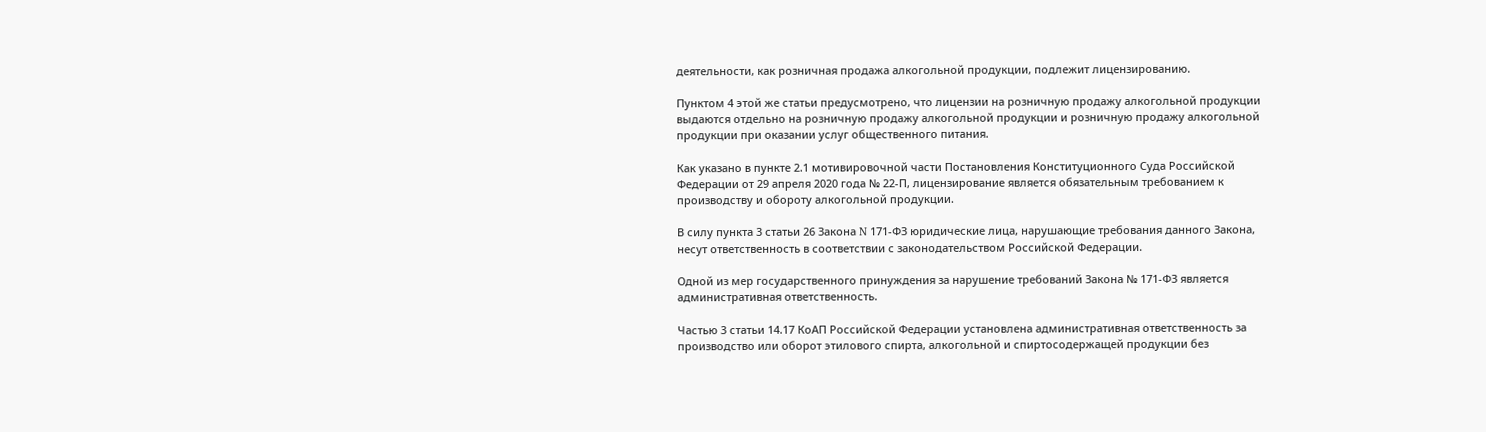деятельности, как розничная продажа алкогольной продукции, подлежит лицензированию.

Пунктом 4 этой же статьи предусмотрено, что лицензии на розничную продажу алкогольной продукции выдаются отдельно на розничную продажу алкогольной продукции и розничную продажу алкогольной продукции при оказании услуг общественного питания.

Как указано в пункте 2.1 мотивировочной части Постановления Конституционного Суда Российской Федерации от 29 апреля 2020 года № 22-П, лицензирование является обязательным требованием к производству и обороту алкогольной продукции.

В силу пункта 3 статьи 26 Закона N 171-ФЗ юридические лица, нарушающие требования данного Закона, несут ответственность в соответствии с законодательством Российской Федерации.

Одной из мер государственного принуждения за нарушение требований Закона № 171-ФЗ является административная ответственность.

Частью 3 статьи 14.17 КоАП Российской Федерации установлена административная ответственность за производство или оборот этилового спирта, алкогольной и спиртосодержащей продукции без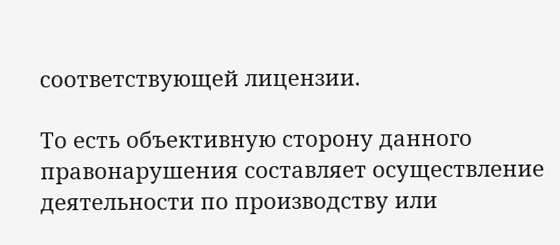соответствующей лицензии.

То есть объективную сторону данного правонарушения составляет осуществление деятельности по производству или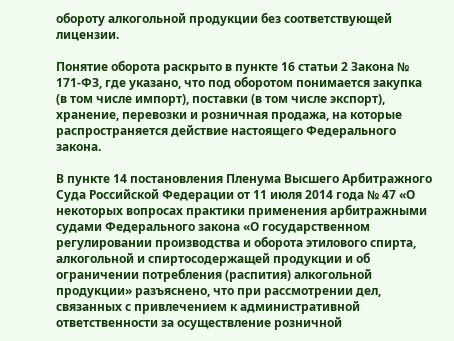обороту алкогольной продукции без соответствующей лицензии.

Понятие оборота раскрыто в пункте 16 статьи 2 Закона № 171-ФЗ, где указано, что под оборотом понимается закупка (в том числе импорт), поставки (в том числе экспорт), хранение, перевозки и розничная продажа, на которые распространяется действие настоящего Федерального закона.

В пункте 14 постановления Пленума Высшего Арбитражного Суда Российской Федерации от 11 июля 2014 года № 47 «О некоторых вопросах практики применения арбитражными судами Федерального закона «О государственном регулировании производства и оборота этилового спирта, алкогольной и спиртосодержащей продукции и об ограничении потребления (распития) алкогольной продукции» разъяснено, что при рассмотрении дел, связанных с привлечением к административной ответственности за осуществление розничной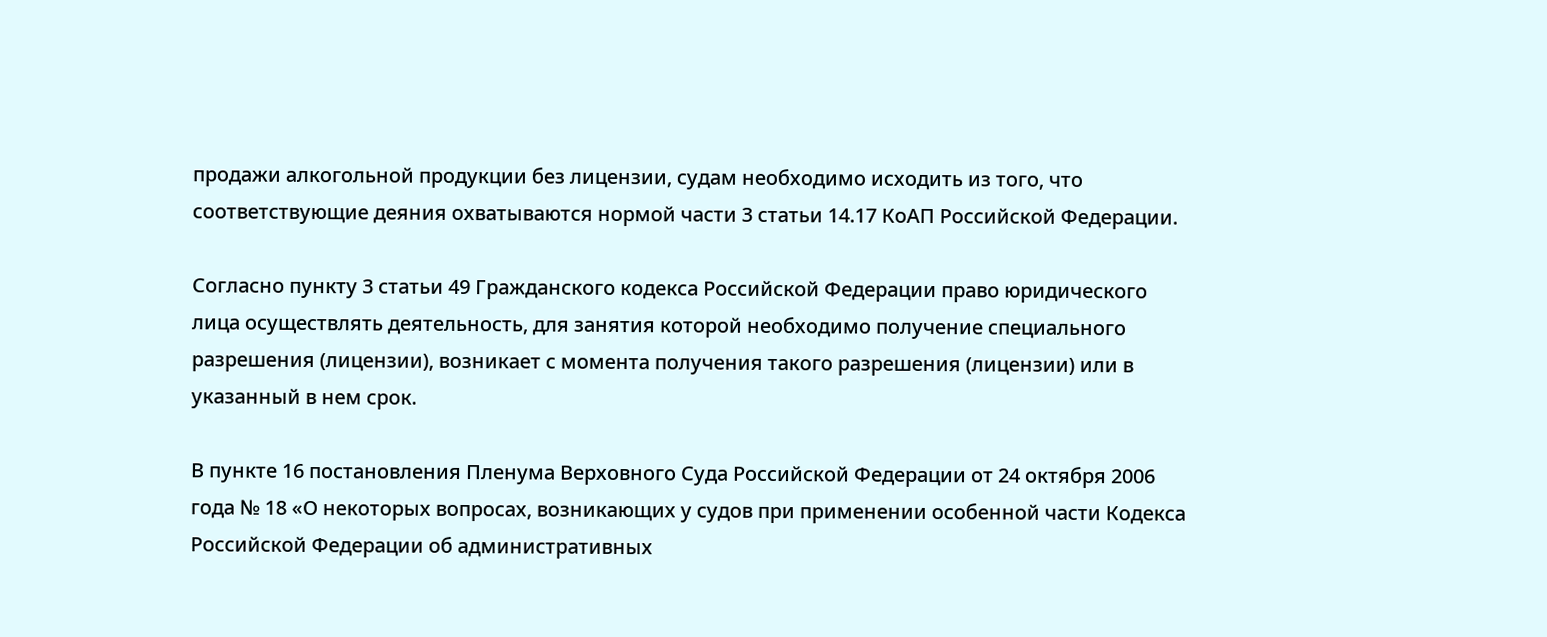продажи алкогольной продукции без лицензии, судам необходимо исходить из того, что соответствующие деяния охватываются нормой части 3 статьи 14.17 КоАП Российской Федерации.

Согласно пункту 3 статьи 49 Гражданского кодекса Российской Федерации право юридического лица осуществлять деятельность, для занятия которой необходимо получение специального разрешения (лицензии), возникает с момента получения такого разрешения (лицензии) или в указанный в нем срок.

В пункте 16 постановления Пленума Верховного Суда Российской Федерации от 24 октября 2006 года № 18 «О некоторых вопросах, возникающих у судов при применении особенной части Кодекса Российской Федерации об административных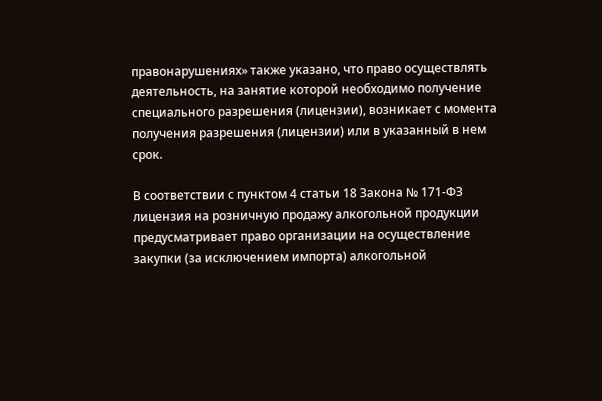правонарушениях» также указано, что право осуществлять деятельность, на занятие которой необходимо получение специального разрешения (лицензии), возникает с момента получения разрешения (лицензии) или в указанный в нем срок.

В соответствии с пунктом 4 статьи 18 Закона № 171-ФЗ лицензия на розничную продажу алкогольной продукции предусматривает право организации на осуществление закупки (за исключением импорта) алкогольной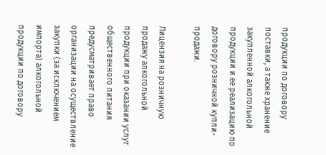продукции по договору поставки, а также хранение закупленной алкогольной продукции и ее реализацию по договору розничной купли-продажи.

Лицензия на розничную продажу алкогольной продукции при оказании услуг общественного питания предусматривает право организации на осуществление закупки (за исключением импорта) алкогольной продукции по договору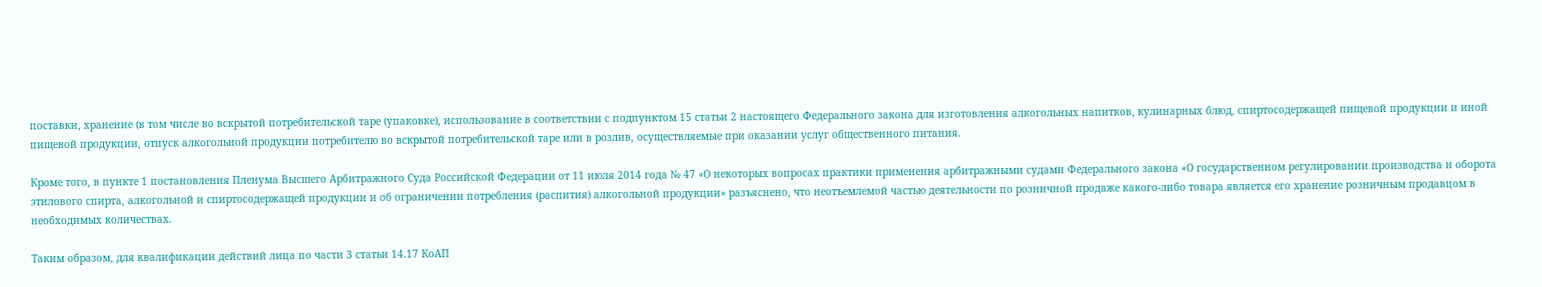поставки, хранение (в том числе во вскрытой потребительской таре (упаковке), использование в соответствии с подпунктом 15 статьи 2 настоящего Федерального закона для изготовления алкогольных напитков, кулинарных блюд, спиртосодержащей пищевой продукции и иной пищевой продукции, отпуск алкогольной продукции потребителю во вскрытой потребительской таре или в розлив, осуществляемые при оказании услуг общественного питания.

Кроме того, в пункте 1 постановления Пленума Высшего Арбитражного Суда Российской Федерации от 11 июля 2014 года № 47 «О некоторых вопросах практики применения арбитражными судами Федерального закона «О государственном регулировании производства и оборота этилового спирта, алкогольной и спиртосодержащей продукции и об ограничении потребления (распития) алкогольной продукции» разъяснено, что неотъемлемой частью деятельности по розничной продаже какого-либо товара является его хранение розничным продавцом в необходимых количествах.

Таким образом, для квалификации действий лица по части 3 статьи 14.17 КоАП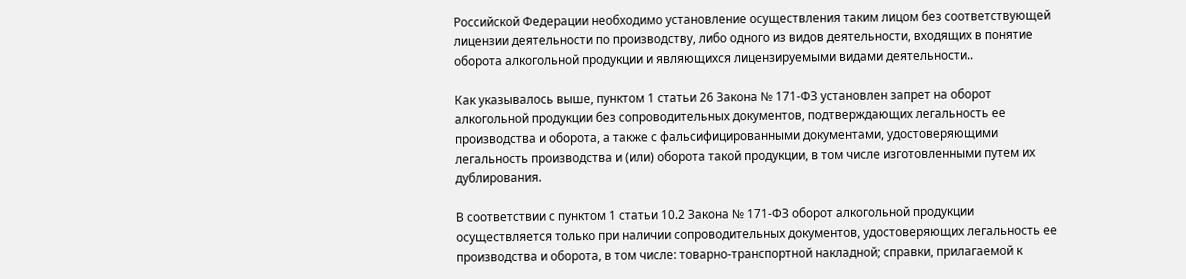Российской Федерации необходимо установление осуществления таким лицом без соответствующей лицензии деятельности по производству, либо одного из видов деятельности, входящих в понятие оборота алкогольной продукции и являющихся лицензируемыми видами деятельности..

Как указывалось выше, пунктом 1 статьи 26 Закона № 171-ФЗ установлен запрет на оборот алкогольной продукции без сопроводительных документов, подтверждающих легальность ее производства и оборота, а также с фальсифицированными документами, удостоверяющими легальность производства и (или) оборота такой продукции, в том числе изготовленными путем их дублирования.

В соответствии с пунктом 1 статьи 10.2 Закона № 171-ФЗ оборот алкогольной продукции осуществляется только при наличии сопроводительных документов, удостоверяющих легальность ее производства и оборота, в том числе: товарно-транспортной накладной; справки, прилагаемой к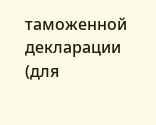таможенной декларации (для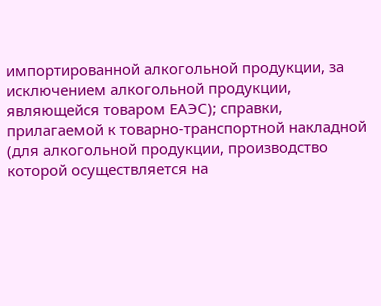импортированной алкогольной продукции, за исключением алкогольной продукции, являющейся товаром ЕАЭС); справки, прилагаемой к товарно-транспортной накладной (для алкогольной продукции, производство которой осуществляется на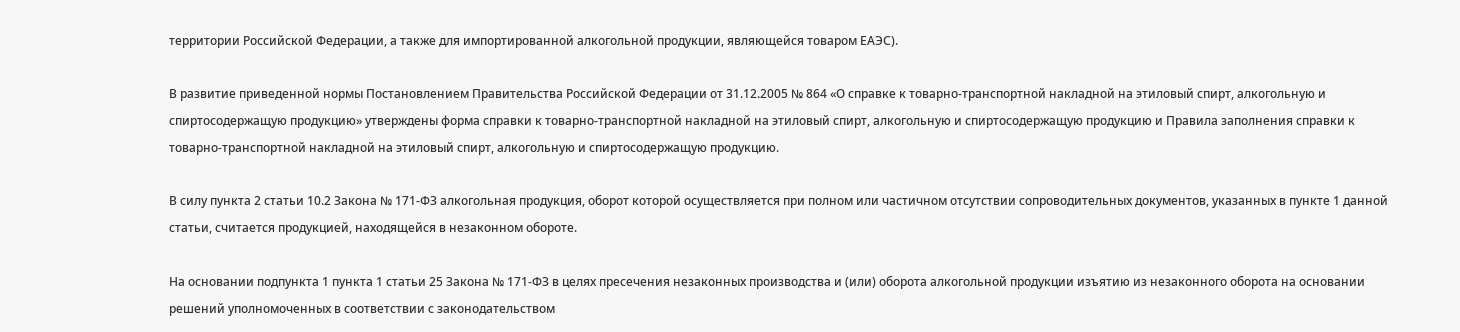территории Российской Федерации, а также для импортированной алкогольной продукции, являющейся товаром ЕАЭС).

В развитие приведенной нормы Постановлением Правительства Российской Федерации от 31.12.2005 № 864 «О справке к товарно-транспортной накладной на этиловый спирт, алкогольную и спиртосодержащую продукцию» утверждены форма справки к товарно-транспортной накладной на этиловый спирт, алкогольную и спиртосодержащую продукцию и Правила заполнения справки к товарно-транспортной накладной на этиловый спирт, алкогольную и спиртосодержащую продукцию.

В силу пункта 2 статьи 10.2 Закона № 171-ФЗ алкогольная продукция, оборот которой осуществляется при полном или частичном отсутствии сопроводительных документов, указанных в пункте 1 данной статьи, считается продукцией, находящейся в незаконном обороте.

На основании подпункта 1 пункта 1 статьи 25 Закона № 171-ФЗ в целях пресечения незаконных производства и (или) оборота алкогольной продукции изъятию из незаконного оборота на основании решений уполномоченных в соответствии с законодательством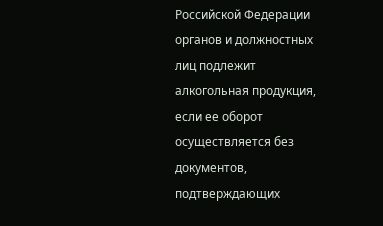Российской Федерации органов и должностных лиц подлежит алкогольная продукция, если ее оборот осуществляется без документов, подтверждающих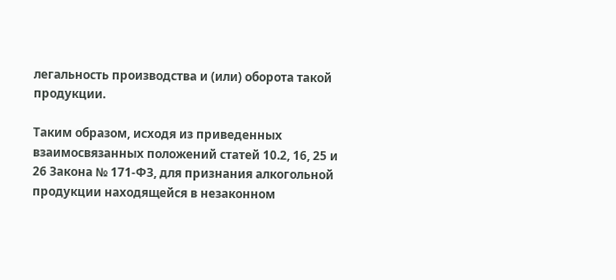легальность производства и (или) оборота такой продукции.

Таким образом, исходя из приведенных взаимосвязанных положений статей 10.2, 16, 25 и 26 Закона № 171-ФЗ, для признания алкогольной продукции находящейся в незаконном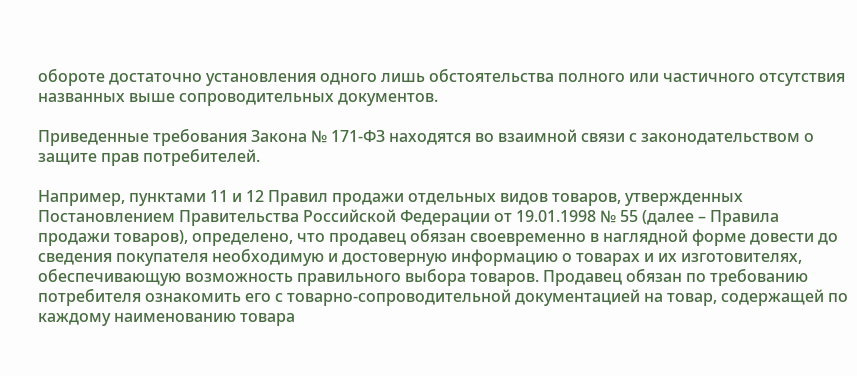обороте достаточно установления одного лишь обстоятельства полного или частичного отсутствия названных выше сопроводительных документов.

Приведенные требования Закона № 171-ФЗ находятся во взаимной связи с законодательством о защите прав потребителей.

Например, пунктами 11 и 12 Правил продажи отдельных видов товаров, утвержденных Постановлением Правительства Российской Федерации от 19.01.1998 № 55 (далее – Правила продажи товаров), определено, что продавец обязан своевременно в наглядной форме довести до сведения покупателя необходимую и достоверную информацию о товарах и их изготовителях, обеспечивающую возможность правильного выбора товаров. Продавец обязан по требованию потребителя ознакомить его с товарно-сопроводительной документацией на товар, содержащей по каждому наименованию товара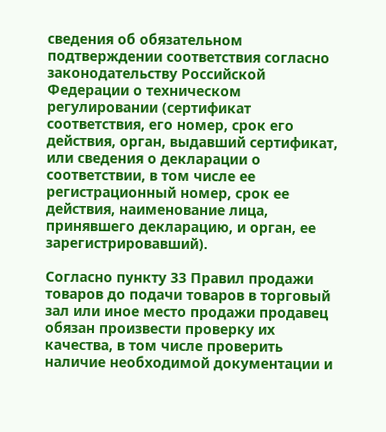сведения об обязательном подтверждении соответствия согласно законодательству Российской Федерации о техническом регулировании (сертификат соответствия, его номер, срок его действия, орган, выдавший сертификат, или сведения о декларации о соответствии, в том числе ее регистрационный номер, срок ее действия, наименование лица, принявшего декларацию, и орган, ее зарегистрировавший).

Согласно пункту 33 Правил продажи товаров до подачи товаров в торговый зал или иное место продажи продавец обязан произвести проверку их качества, в том числе проверить наличие необходимой документации и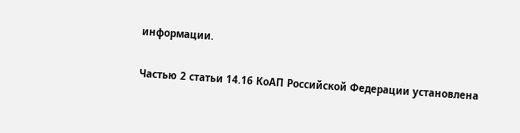информации.

Частью 2 статьи 14.16 КоАП Российской Федерации установлена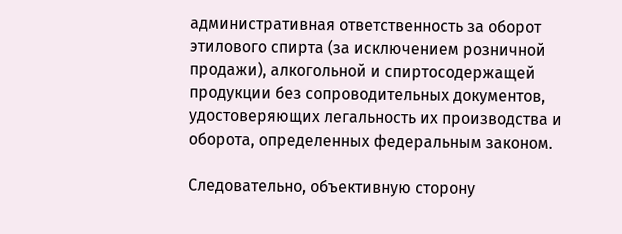административная ответственность за оборот этилового спирта (за исключением розничной продажи), алкогольной и спиртосодержащей продукции без сопроводительных документов, удостоверяющих легальность их производства и оборота, определенных федеральным законом.

Следовательно, объективную сторону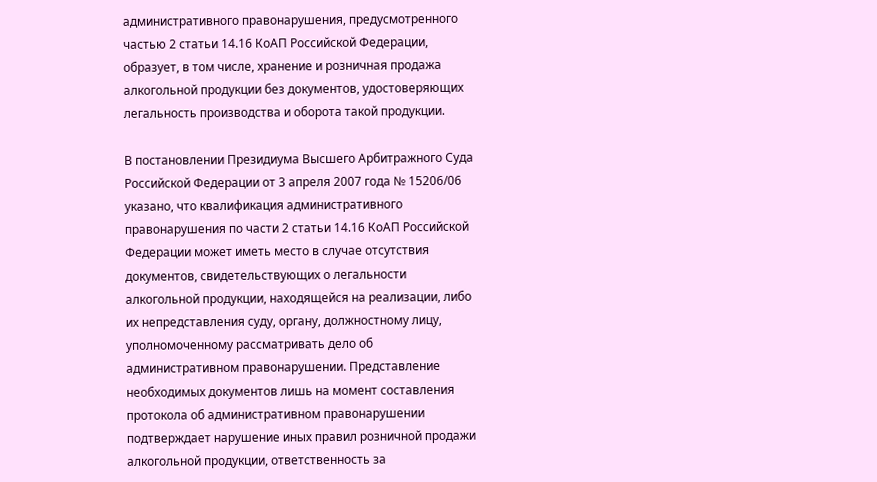административного правонарушения, предусмотренного частью 2 статьи 14.16 КоАП Российской Федерации, образует, в том числе, хранение и розничная продажа алкогольной продукции без документов, удостоверяющих легальность производства и оборота такой продукции.

В постановлении Президиума Высшего Арбитражного Суда Российской Федерации от 3 апреля 2007 года № 15206/06 указано, что квалификация административного правонарушения по части 2 статьи 14.16 КоАП Российской Федерации может иметь место в случае отсутствия документов, свидетельствующих о легальности алкогольной продукции, находящейся на реализации, либо их непредставления суду, органу, должностному лицу, уполномоченному рассматривать дело об административном правонарушении. Представление необходимых документов лишь на момент составления протокола об административном правонарушении подтверждает нарушение иных правил розничной продажи алкогольной продукции, ответственность за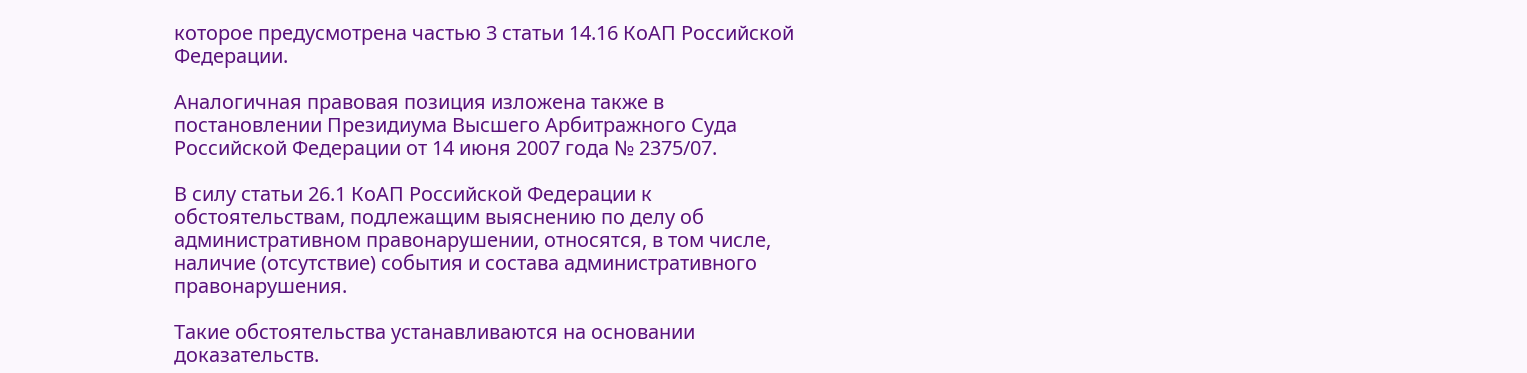которое предусмотрена частью 3 статьи 14.16 КоАП Российской Федерации.

Аналогичная правовая позиция изложена также в постановлении Президиума Высшего Арбитражного Суда Российской Федерации от 14 июня 2007 года № 2375/07.

В силу статьи 26.1 КоАП Российской Федерации к обстоятельствам, подлежащим выяснению по делу об административном правонарушении, относятся, в том числе, наличие (отсутствие) события и состава административного правонарушения.

Такие обстоятельства устанавливаются на основании доказательств.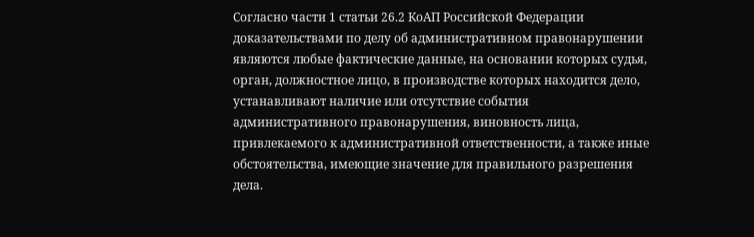Согласно части 1 статьи 26.2 КоАП Российской Федерации доказательствами по делу об административном правонарушении являются любые фактические данные, на основании которых судья, орган, должностное лицо, в производстве которых находится дело, устанавливают наличие или отсутствие события административного правонарушения, виновность лица, привлекаемого к административной ответственности, а также иные обстоятельства, имеющие значение для правильного разрешения дела.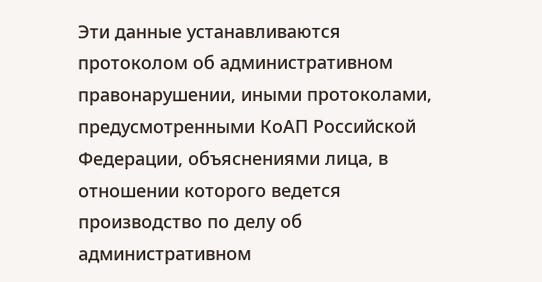Эти данные устанавливаются протоколом об административном правонарушении, иными протоколами, предусмотренными КоАП Российской Федерации, объяснениями лица, в отношении которого ведется производство по делу об административном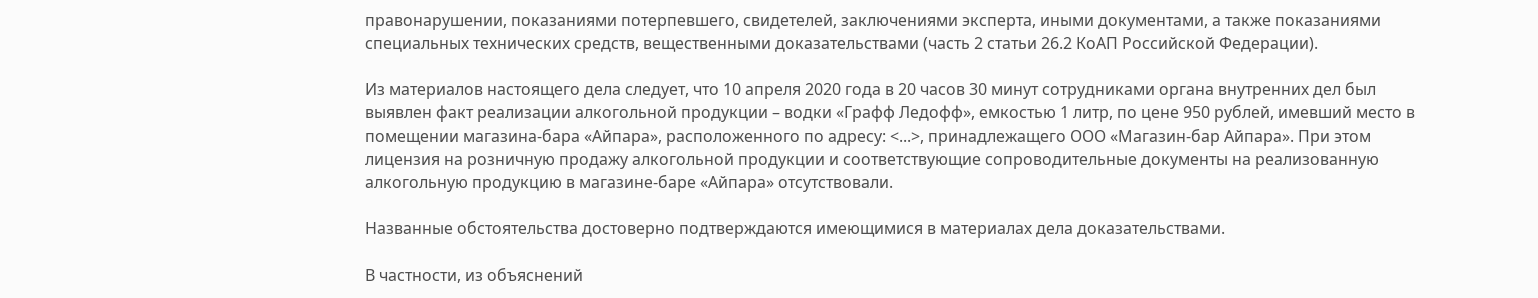правонарушении, показаниями потерпевшего, свидетелей, заключениями эксперта, иными документами, а также показаниями специальных технических средств, вещественными доказательствами (часть 2 статьи 26.2 КоАП Российской Федерации).

Из материалов настоящего дела следует, что 10 апреля 2020 года в 20 часов 30 минут сотрудниками органа внутренних дел был выявлен факт реализации алкогольной продукции – водки «Графф Ледофф», емкостью 1 литр, по цене 950 рублей, имевший место в помещении магазина-бара «Айпара», расположенного по адресу: <...>, принадлежащего ООО «Магазин-бар Айпара». При этом лицензия на розничную продажу алкогольной продукции и соответствующие сопроводительные документы на реализованную алкогольную продукцию в магазине-баре «Айпара» отсутствовали.

Названные обстоятельства достоверно подтверждаются имеющимися в материалах дела доказательствами.

В частности, из объяснений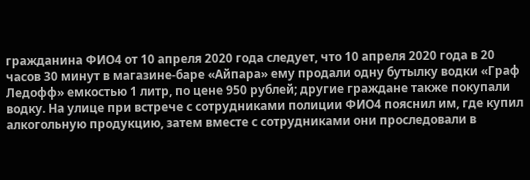гражданина ФИО4 от 10 апреля 2020 года следует, что 10 апреля 2020 года в 20 часов 30 минут в магазине-баре «Айпара» ему продали одну бутылку водки «Граф Ледофф» емкостью 1 литр, по цене 950 рублей; другие граждане также покупали водку. На улице при встрече с сотрудниками полиции ФИО4 пояснил им, где купил алкогольную продукцию, затем вместе с сотрудниками они проследовали в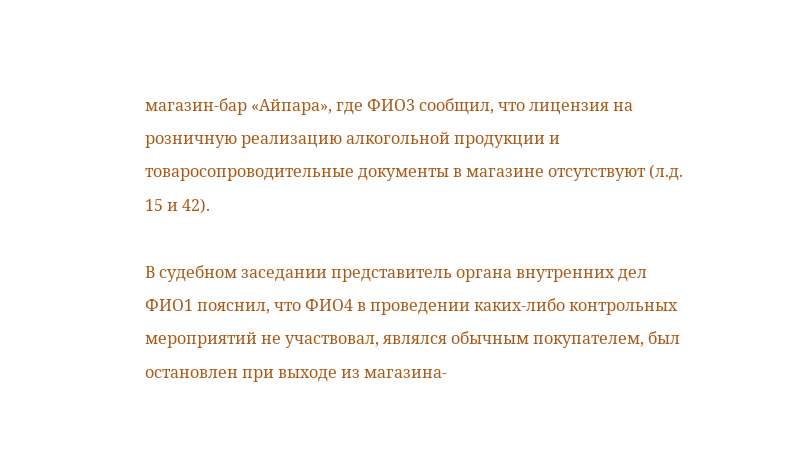магазин-бар «Айпара», где ФИО3 сообщил, что лицензия на розничную реализацию алкогольной продукции и товаросопроводительные документы в магазине отсутствуют (л.д. 15 и 42).

В судебном заседании представитель органа внутренних дел ФИО1 пояснил, что ФИО4 в проведении каких-либо контрольных мероприятий не участвовал, являлся обычным покупателем, был остановлен при выходе из магазина-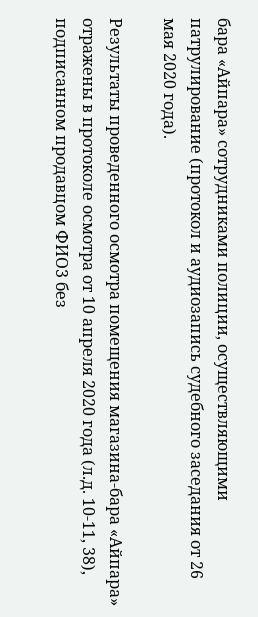бара «Айпара» сотрудниками полиции, осуществляющими патрулирование (протокол и аудиозапись судебного заседания от 26 мая 2020 года).

Результаты проведенного осмотра помещения магазина-бара «Айпара» отражены в протоколе осмотра от 10 апреля 2020 года (л.д. 10-11, 38), подписанном продавцом ФИО3 без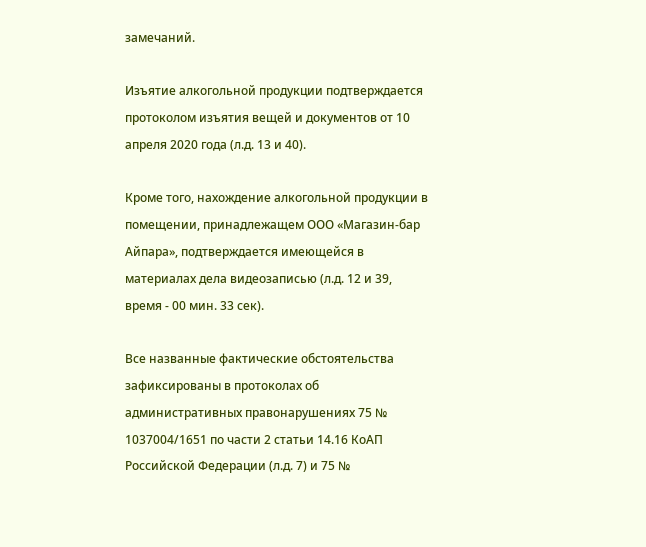замечаний.

Изъятие алкогольной продукции подтверждается протоколом изъятия вещей и документов от 10 апреля 2020 года (л.д. 13 и 40).

Кроме того, нахождение алкогольной продукции в помещении, принадлежащем ООО «Магазин-бар Айпара», подтверждается имеющейся в материалах дела видеозаписью (л.д. 12 и 39, время - 00 мин. 33 сек).

Все названные фактические обстоятельства зафиксированы в протоколах об административных правонарушениях 75 № 1037004/1651 по части 2 статьи 14.16 КоАП Российской Федерации (л.д. 7) и 75 №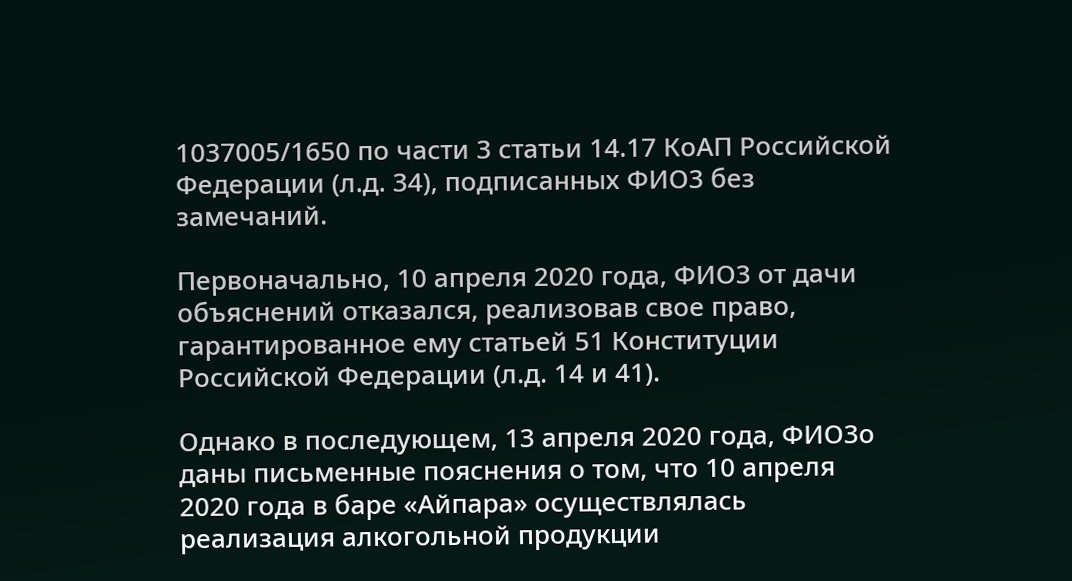1037005/1650 по части 3 статьи 14.17 КоАП Российской Федерации (л.д. 34), подписанных ФИО3 без замечаний.

Первоначально, 10 апреля 2020 года, ФИО3 от дачи объяснений отказался, реализовав свое право, гарантированное ему статьей 51 Конституции Российской Федерации (л.д. 14 и 41).

Однако в последующем, 13 апреля 2020 года, ФИО3о даны письменные пояснения о том, что 10 апреля 2020 года в баре «Айпара» осуществлялась реализация алкогольной продукции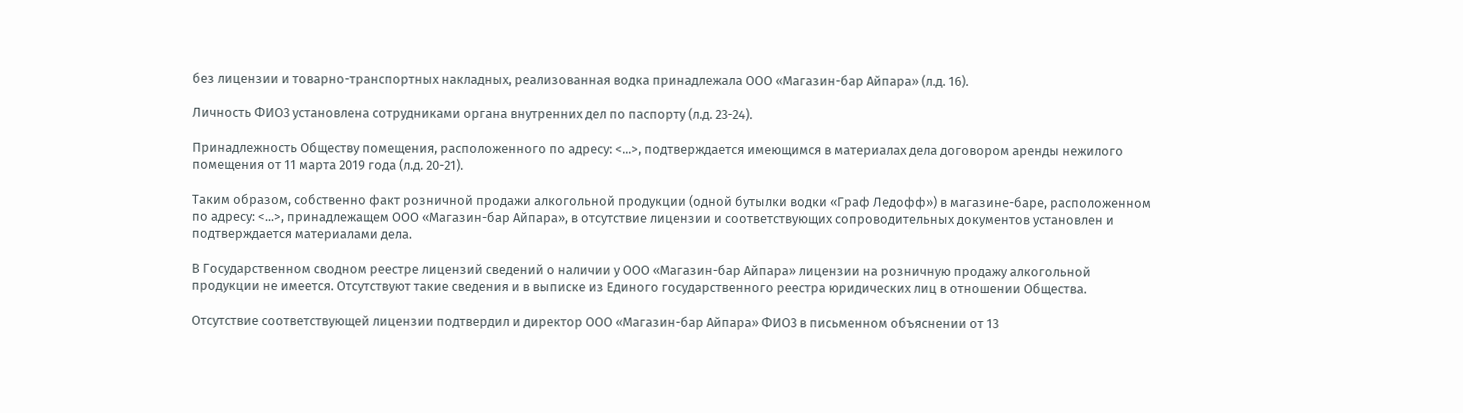без лицензии и товарно-транспортных накладных, реализованная водка принадлежала ООО «Магазин-бар Айпара» (л.д. 16).

Личность ФИО3 установлена сотрудниками органа внутренних дел по паспорту (л.д. 23-24).

Принадлежность Обществу помещения, расположенного по адресу: <...>, подтверждается имеющимся в материалах дела договором аренды нежилого помещения от 11 марта 2019 года (л.д. 20-21).

Таким образом, собственно факт розничной продажи алкогольной продукции (одной бутылки водки «Граф Ледофф») в магазине-баре, расположенном по адресу: <...>, принадлежащем ООО «Магазин-бар Айпара», в отсутствие лицензии и соответствующих сопроводительных документов установлен и подтверждается материалами дела.

В Государственном сводном реестре лицензий сведений о наличии у ООО «Магазин-бар Айпара» лицензии на розничную продажу алкогольной продукции не имеется. Отсутствуют такие сведения и в выписке из Единого государственного реестра юридических лиц в отношении Общества.

Отсутствие соответствующей лицензии подтвердил и директор ООО «Магазин-бар Айпара» ФИО3 в письменном объяснении от 13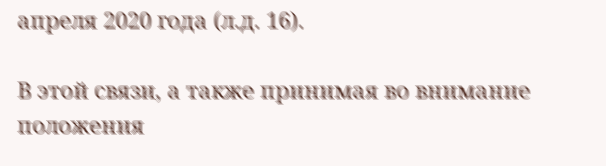апреля 2020 года (л.д. 16).

В этой связи, а также принимая во внимание положения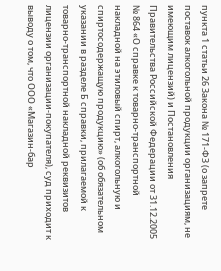пункта 1 статьи 26 Закона № 171-ФЗ (о запрете поставок алкогольной продукции организациям, не имеющим лицензий) и Постановления Правительства Российской Федерации от 31.12.2005 № 864 «О справке к товарно-транспортной накладной на этиловый спирт, алкогольную и спиртосодержащую продукцию» (об обязательном указании в разделе Б справки, прилагаемой к товарно-транспортной накладной реквизитов лицензии организации-покупателя), суд приходит к выводу о том, что ООО «Магазин-бар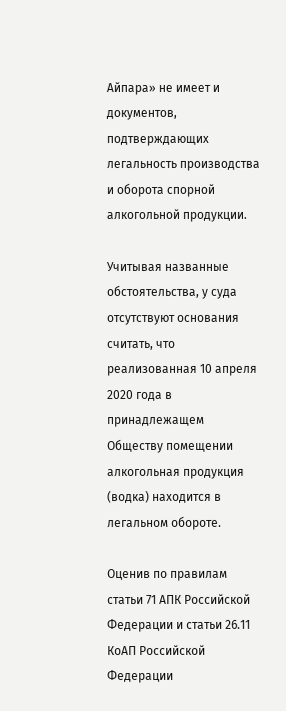Айпара» не имеет и документов, подтверждающих легальность производства и оборота спорной алкогольной продукции.

Учитывая названные обстоятельства, у суда отсутствуют основания считать, что реализованная 10 апреля 2020 года в принадлежащем Обществу помещении алкогольная продукция (водка) находится в легальном обороте.

Оценив по правилам статьи 71 АПК Российской Федерации и статьи 26.11 КоАП Российской Федерации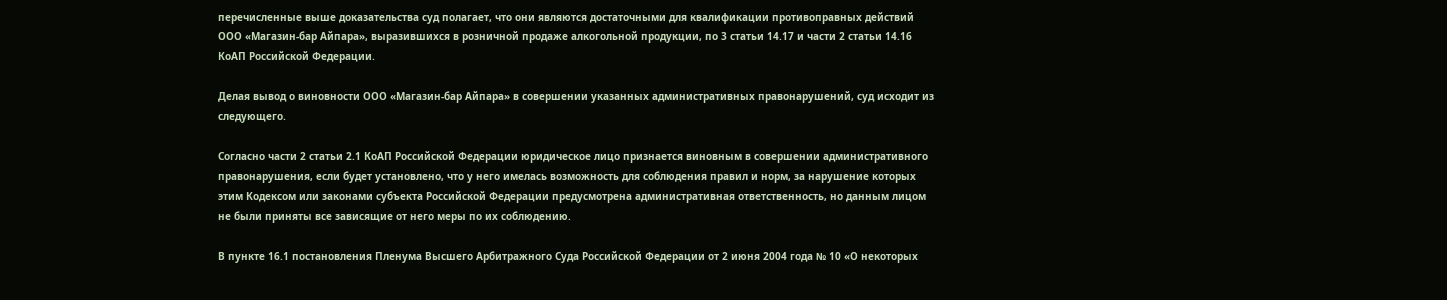перечисленные выше доказательства суд полагает, что они являются достаточными для квалификации противоправных действий ООО «Магазин-бар Айпара», выразившихся в розничной продаже алкогольной продукции, по 3 статьи 14.17 и части 2 статьи 14.16 КоАП Российской Федерации.

Делая вывод о виновности ООО «Магазин-бар Айпара» в совершении указанных административных правонарушений, суд исходит из следующего.

Согласно части 2 статьи 2.1 КоАП Российской Федерации юридическое лицо признается виновным в совершении административного правонарушения, если будет установлено, что у него имелась возможность для соблюдения правил и норм, за нарушение которых этим Кодексом или законами субъекта Российской Федерации предусмотрена административная ответственность, но данным лицом не были приняты все зависящие от него меры по их соблюдению.

В пункте 16.1 постановления Пленума Высшего Арбитражного Суда Российской Федерации от 2 июня 2004 года № 10 «О некоторых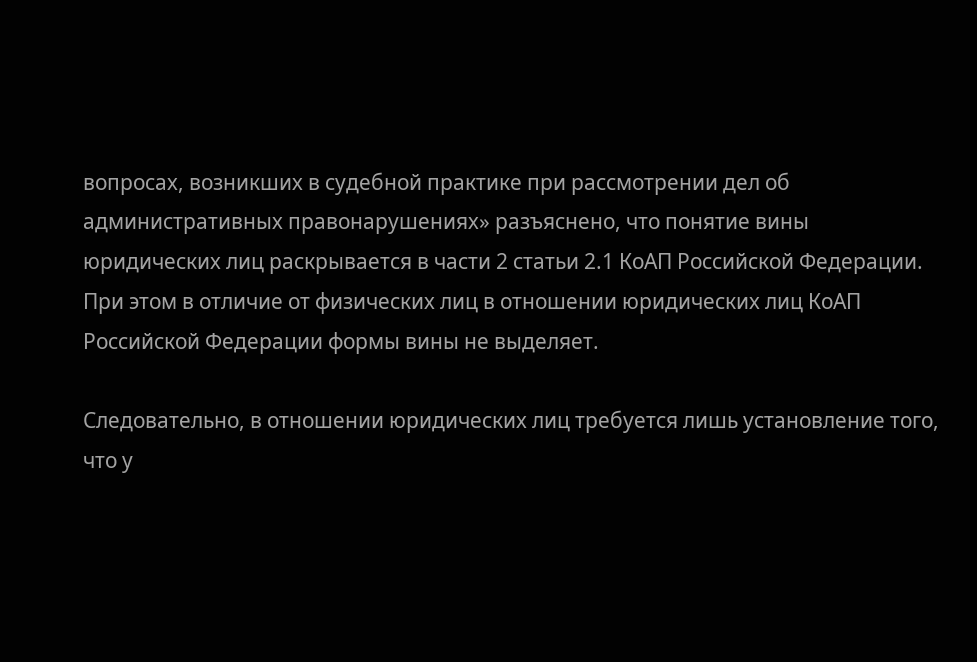вопросах, возникших в судебной практике при рассмотрении дел об административных правонарушениях» разъяснено, что понятие вины юридических лиц раскрывается в части 2 статьи 2.1 КоАП Российской Федерации. При этом в отличие от физических лиц в отношении юридических лиц КоАП Российской Федерации формы вины не выделяет.

Следовательно, в отношении юридических лиц требуется лишь установление того, что у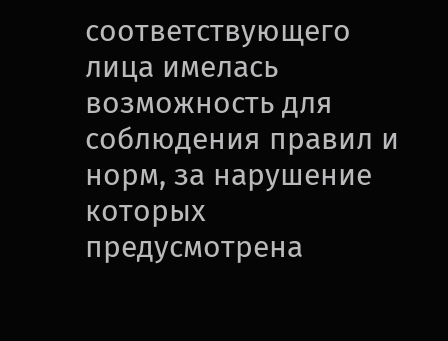соответствующего лица имелась возможность для соблюдения правил и норм, за нарушение которых предусмотрена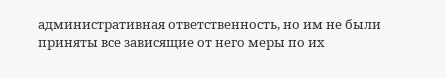административная ответственность, но им не были приняты все зависящие от него меры по их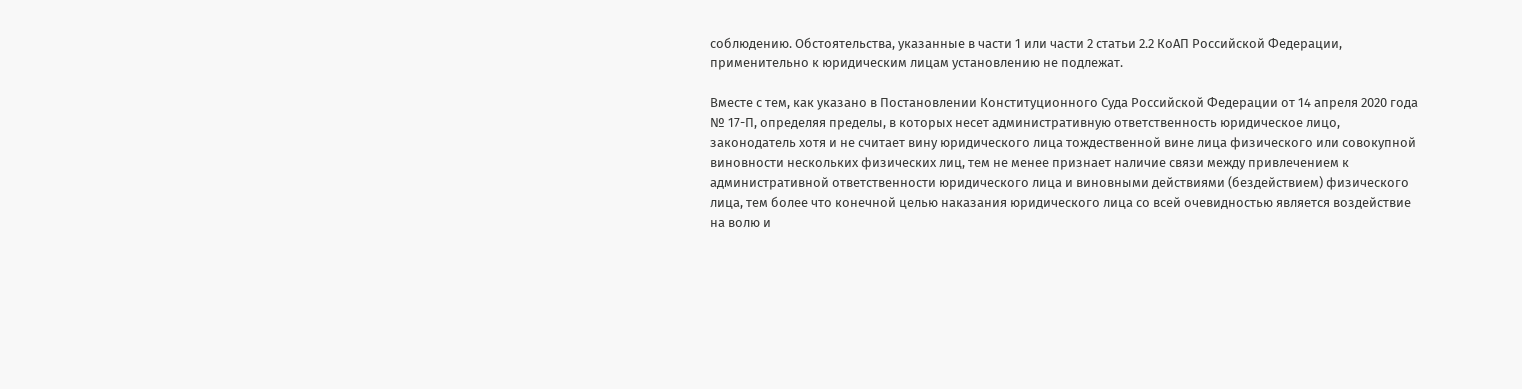соблюдению. Обстоятельства, указанные в части 1 или части 2 статьи 2.2 КоАП Российской Федерации, применительно к юридическим лицам установлению не подлежат.

Вместе с тем, как указано в Постановлении Конституционного Суда Российской Федерации от 14 апреля 2020 года № 17-П, определяя пределы, в которых несет административную ответственность юридическое лицо, законодатель хотя и не считает вину юридического лица тождественной вине лица физического или совокупной виновности нескольких физических лиц, тем не менее признает наличие связи между привлечением к административной ответственности юридического лица и виновными действиями (бездействием) физического лица, тем более что конечной целью наказания юридического лица со всей очевидностью является воздействие на волю и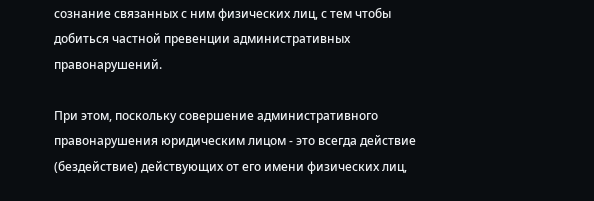сознание связанных с ним физических лиц, с тем чтобы добиться частной превенции административных правонарушений.

При этом, поскольку совершение административного правонарушения юридическим лицом - это всегда действие (бездействие) действующих от его имени физических лиц,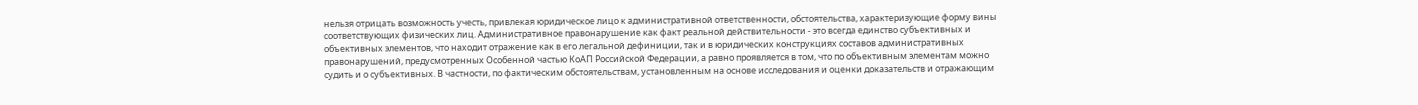нельзя отрицать возможность учесть, привлекая юридическое лицо к административной ответственности, обстоятельства, характеризующие форму вины соответствующих физических лиц. Административное правонарушение как факт реальной действительности - это всегда единство субъективных и объективных элементов, что находит отражение как в его легальной дефиниции, так и в юридических конструкциях составов административных правонарушений, предусмотренных Особенной частью КоАП Российской Федерации, а равно проявляется в том, что по объективным элементам можно судить и о субъективных. В частности, по фактическим обстоятельствам, установленным на основе исследования и оценки доказательств и отражающим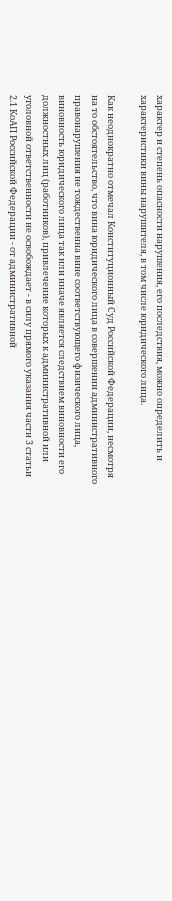характер и степень опасности нарушения, его последствия, можно определить и характеристики вины нарушителя, в том числе юридического лица.

Как неоднократно отмечал Конституционный Суд Российской Федерации, несмотря на то обстоятельство, что вина юридического лица в совершении административного правонарушения не тождественна вине соответствующего физического лица, виновность юридического лица так или иначе является следствием виновности его должностных лиц (работников), привлечение которых к административной или уголовной ответственности не освобождает - в силу прямого указания части 3 статьи 2.1 КоАП Российской Федерации - от административной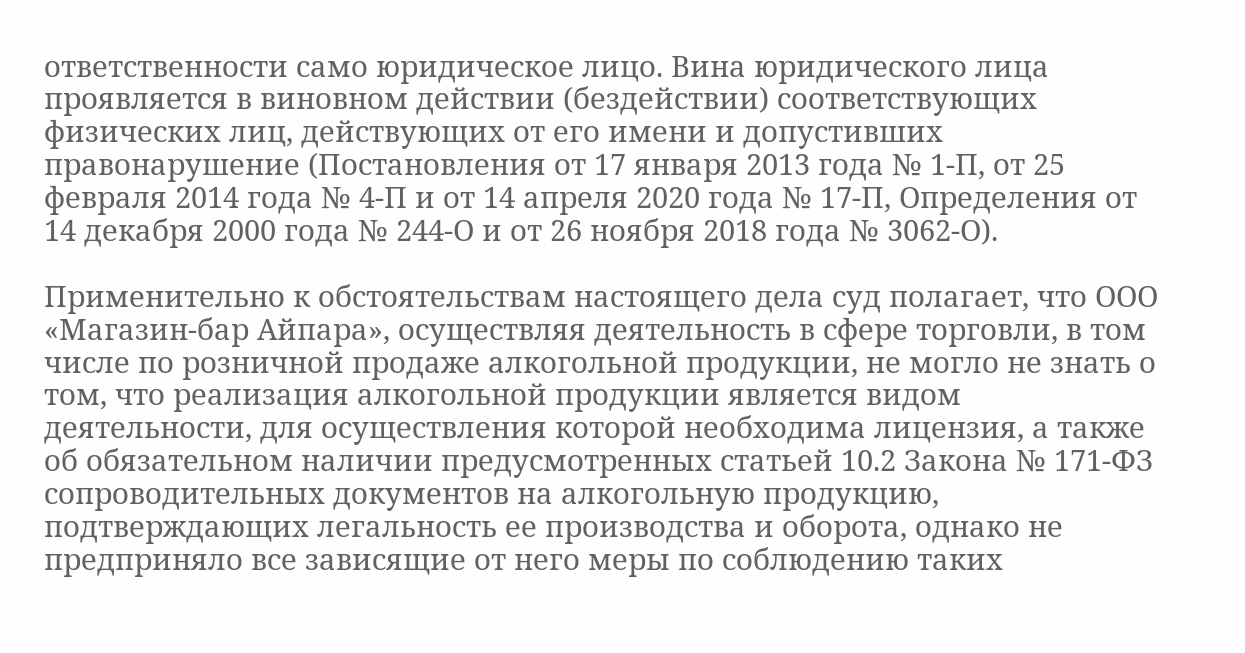ответственности само юридическое лицо. Вина юридического лица проявляется в виновном действии (бездействии) соответствующих физических лиц, действующих от его имени и допустивших правонарушение (Постановления от 17 января 2013 года № 1-П, от 25 февраля 2014 года № 4-П и от 14 апреля 2020 года № 17-П, Определения от 14 декабря 2000 года № 244-О и от 26 ноября 2018 года № 3062-О).

Применительно к обстоятельствам настоящего дела суд полагает, что ООО «Магазин-бар Айпара», осуществляя деятельность в сфере торговли, в том числе по розничной продаже алкогольной продукции, не могло не знать о том, что реализация алкогольной продукции является видом деятельности, для осуществления которой необходима лицензия, а также об обязательном наличии предусмотренных статьей 10.2 Закона № 171-ФЗ сопроводительных документов на алкогольную продукцию, подтверждающих легальность ее производства и оборота, однако не предприняло все зависящие от него меры по соблюдению таких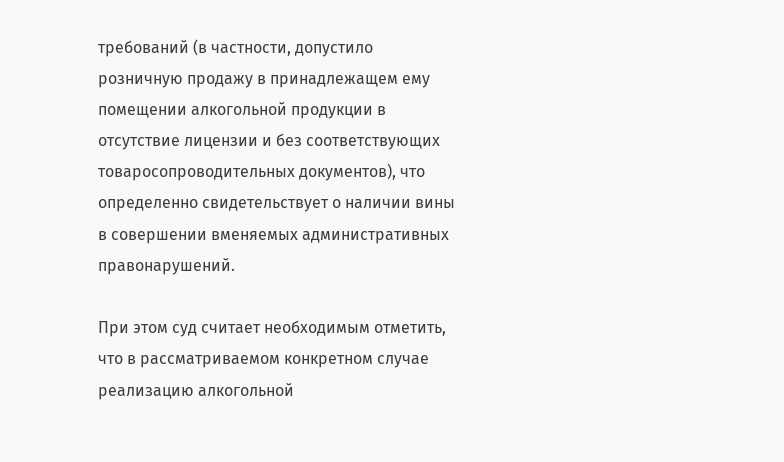требований (в частности, допустило розничную продажу в принадлежащем ему помещении алкогольной продукции в отсутствие лицензии и без соответствующих товаросопроводительных документов), что определенно свидетельствует о наличии вины в совершении вменяемых административных правонарушений.

При этом суд считает необходимым отметить, что в рассматриваемом конкретном случае реализацию алкогольной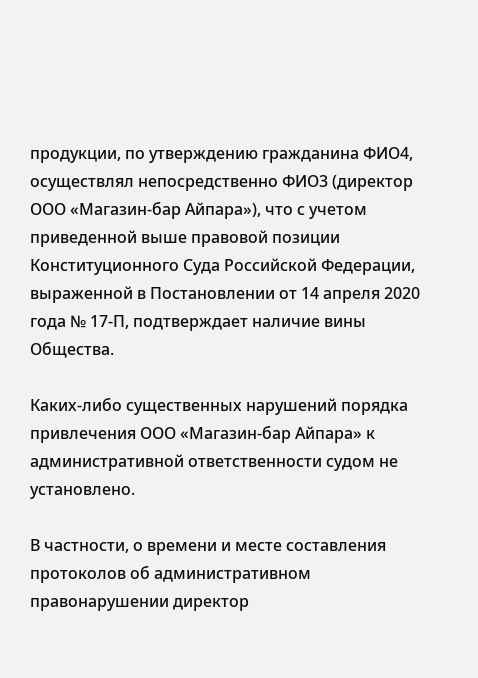продукции, по утверждению гражданина ФИО4, осуществлял непосредственно ФИО3 (директор ООО «Магазин-бар Айпара»), что с учетом приведенной выше правовой позиции Конституционного Суда Российской Федерации, выраженной в Постановлении от 14 апреля 2020 года № 17-П, подтверждает наличие вины Общества.

Каких-либо существенных нарушений порядка привлечения ООО «Магазин-бар Айпара» к административной ответственности судом не установлено.

В частности, о времени и месте составления протоколов об административном правонарушении директор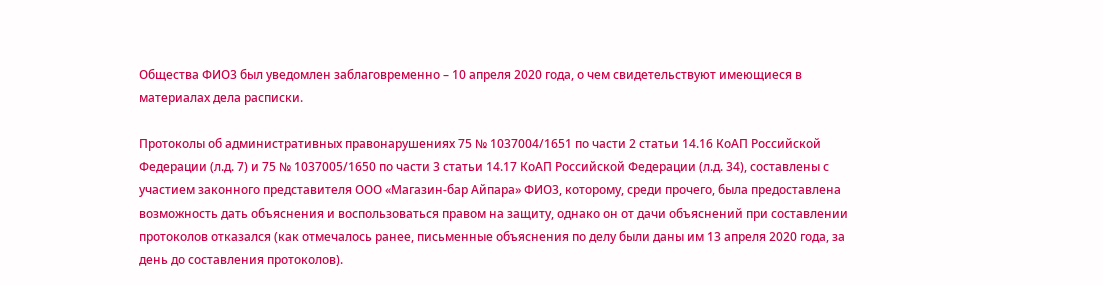Общества ФИО3 был уведомлен заблаговременно – 10 апреля 2020 года, о чем свидетельствуют имеющиеся в материалах дела расписки.

Протоколы об административных правонарушениях 75 № 1037004/1651 по части 2 статьи 14.16 КоАП Российской Федерации (л.д. 7) и 75 № 1037005/1650 по части 3 статьи 14.17 КоАП Российской Федерации (л.д. 34), составлены с участием законного представителя ООО «Магазин-бар Айпара» ФИО3, которому, среди прочего, была предоставлена возможность дать объяснения и воспользоваться правом на защиту, однако он от дачи объяснений при составлении протоколов отказался (как отмечалось ранее, письменные объяснения по делу были даны им 13 апреля 2020 года, за день до составления протоколов).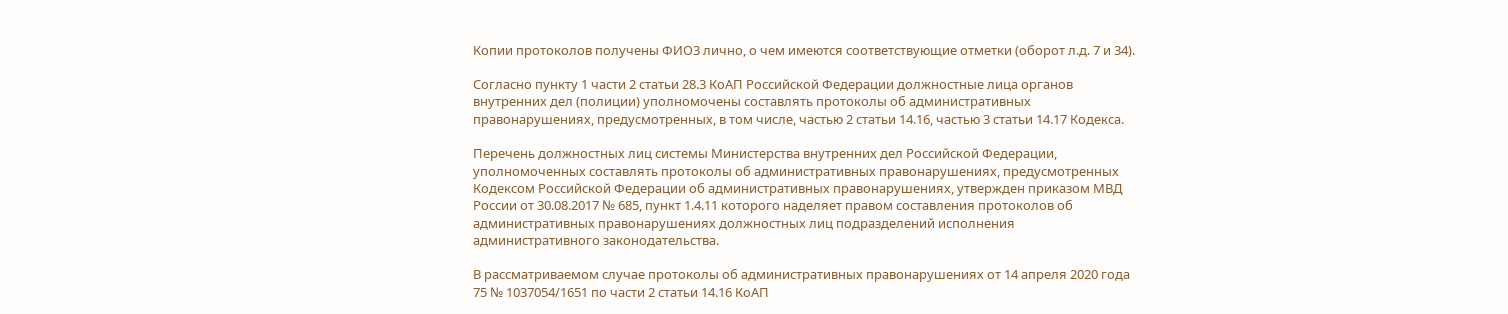Копии протоколов получены ФИО3 лично, о чем имеются соответствующие отметки (оборот л.д. 7 и 34).

Согласно пункту 1 части 2 статьи 28.3 КоАП Российской Федерации должностные лица органов внутренних дел (полиции) уполномочены составлять протоколы об административных правонарушениях, предусмотренных, в том числе, частью 2 статьи 14.16, частью 3 статьи 14.17 Кодекса.

Перечень должностных лиц системы Министерства внутренних дел Российской Федерации, уполномоченных составлять протоколы об административных правонарушениях, предусмотренных Кодексом Российской Федерации об административных правонарушениях, утвержден приказом МВД России от 30.08.2017 № 685, пункт 1.4.11 которого наделяет правом составления протоколов об административных правонарушениях должностных лиц подразделений исполнения административного законодательства.

В рассматриваемом случае протоколы об административных правонарушениях от 14 апреля 2020 года 75 № 1037054/1651 по части 2 статьи 14.16 КоАП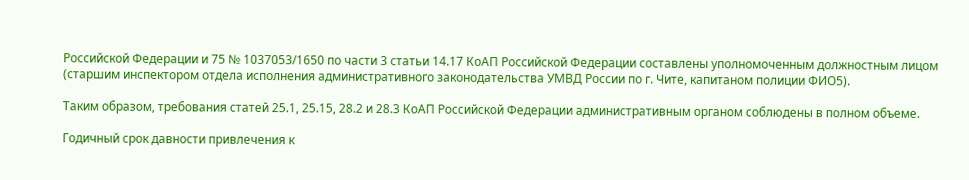Российской Федерации и 75 № 1037053/1650 по части 3 статьи 14.17 КоАП Российской Федерации составлены уполномоченным должностным лицом (старшим инспектором отдела исполнения административного законодательства УМВД России по г. Чите, капитаном полиции ФИО5).

Таким образом, требования статей 25.1, 25.15, 28.2 и 28.3 КоАП Российской Федерации административным органом соблюдены в полном объеме.

Годичный срок давности привлечения к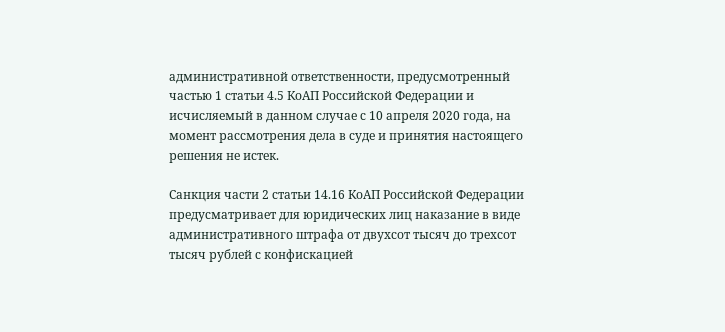административной ответственности, предусмотренный частью 1 статьи 4.5 КоАП Российской Федерации и исчисляемый в данном случае с 10 апреля 2020 года, на момент рассмотрения дела в суде и принятия настоящего решения не истек.

Санкция части 2 статьи 14.16 КоАП Российской Федерации предусматривает для юридических лиц наказание в виде административного штрафа от двухсот тысяч до трехсот тысяч рублей с конфискацией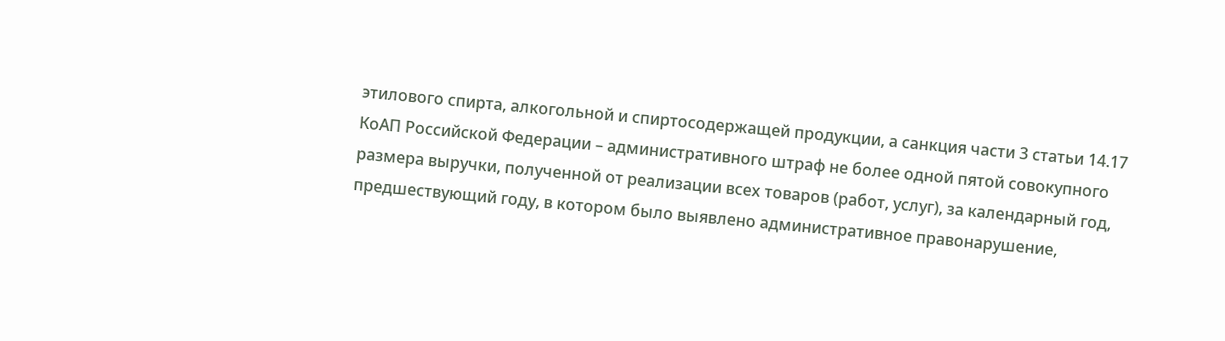этилового спирта, алкогольной и спиртосодержащей продукции, а санкция части 3 статьи 14.17 КоАП Российской Федерации – административного штраф не более одной пятой совокупного размера выручки, полученной от реализации всех товаров (работ, услуг), за календарный год, предшествующий году, в котором было выявлено административное правонарушение,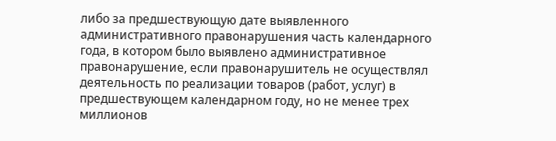либо за предшествующую дате выявленного административного правонарушения часть календарного года, в котором было выявлено административное правонарушение, если правонарушитель не осуществлял деятельность по реализации товаров (работ, услуг) в предшествующем календарном году, но не менее трех миллионов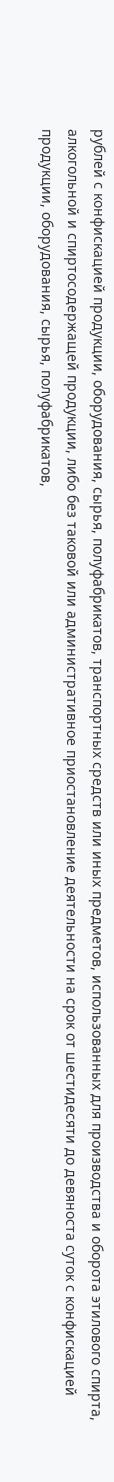рублей с конфискацией продукции, оборудования, сырья, полуфабрикатов, транспортных средств или иных предметов, использованных для производства и оборота этилового спирта, алкогольной и спиртосодержащей продукции, либо без таковой или административное приостановление деятельности на срок от шестидесяти до девяноста суток с конфискацией продукции, оборудования, сырья, полуфабрикатов,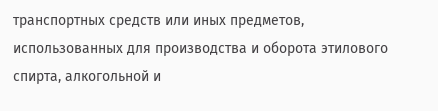транспортных средств или иных предметов, использованных для производства и оборота этилового спирта, алкогольной и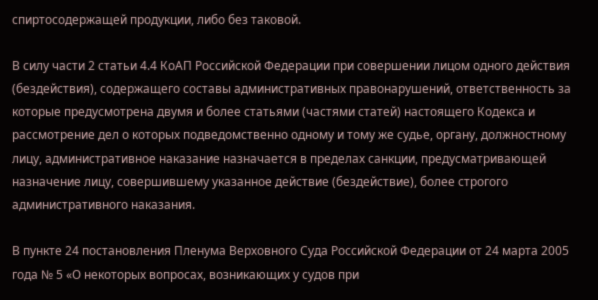спиртосодержащей продукции, либо без таковой.

В силу части 2 статьи 4.4 КоАП Российской Федерации при совершении лицом одного действия (бездействия), содержащего составы административных правонарушений, ответственность за которые предусмотрена двумя и более статьями (частями статей) настоящего Кодекса и рассмотрение дел о которых подведомственно одному и тому же судье, органу, должностному лицу, административное наказание назначается в пределах санкции, предусматривающей назначение лицу, совершившему указанное действие (бездействие), более строгого административного наказания.

В пункте 24 постановления Пленума Верховного Суда Российской Федерации от 24 марта 2005 года № 5 «О некоторых вопросах, возникающих у судов при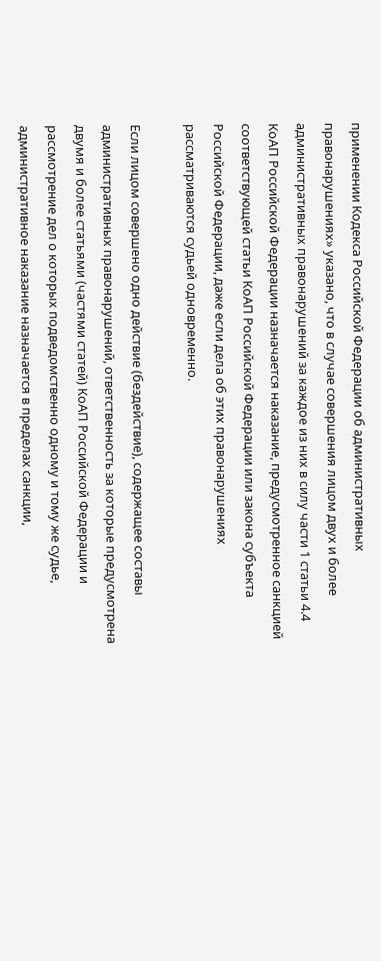применении Кодекса Российской Федерации об административных правонарушениях» указано, что в случае совершения лицом двух и более административных правонарушений за каждое из них в силу части 1 статьи 4.4 КоАП Российской Федерации назначается наказание, предусмотренное санкцией соответствующей статьи КоАП Российской Федерации или закона субъекта Российской Федерации, даже если дела об этих правонарушениях рассматриваются судьей одновременно.

Если лицом совершено одно действие (бездействие), содержащее составы административных правонарушений, ответственность за которые предусмотрена двумя и более статьями (частями статей) КоАП Российской Федерации и рассмотрение дел о которых подведомственно одному и тому же судье, административное наказание назначается в пределах санкции,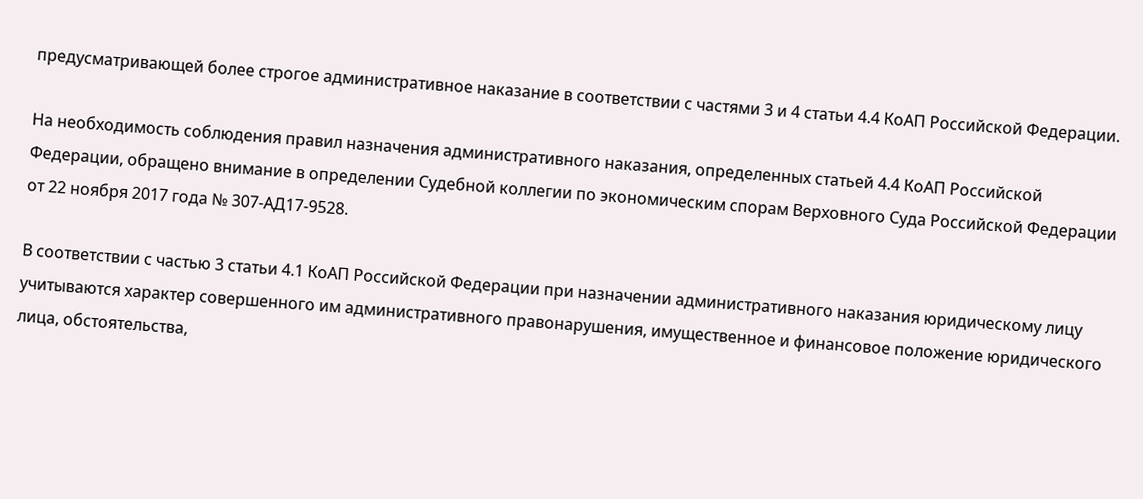предусматривающей более строгое административное наказание в соответствии с частями 3 и 4 статьи 4.4 КоАП Российской Федерации.

На необходимость соблюдения правил назначения административного наказания, определенных статьей 4.4 КоАП Российской Федерации, обращено внимание в определении Судебной коллегии по экономическим спорам Верховного Суда Российской Федерации от 22 ноября 2017 года № 307-АД17-9528.

В соответствии с частью 3 статьи 4.1 КоАП Российской Федерации при назначении административного наказания юридическому лицу учитываются характер совершенного им административного правонарушения, имущественное и финансовое положение юридического лица, обстоятельства,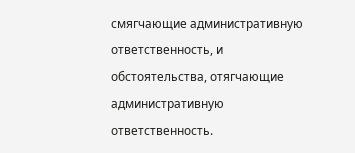смягчающие административную ответственность, и обстоятельства, отягчающие административную ответственность.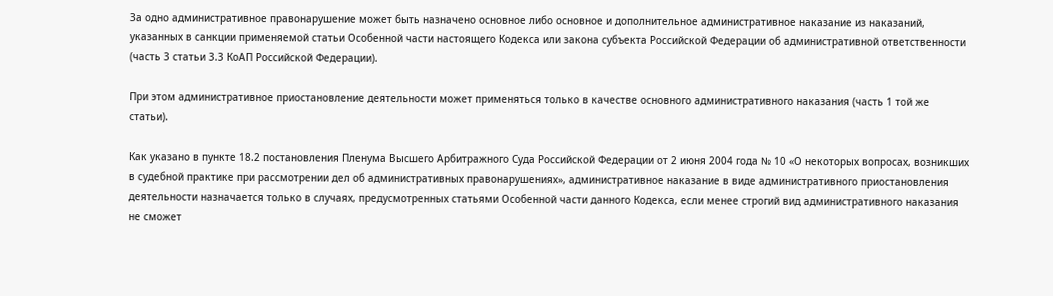За одно административное правонарушение может быть назначено основное либо основное и дополнительное административное наказание из наказаний, указанных в санкции применяемой статьи Особенной части настоящего Кодекса или закона субъекта Российской Федерации об административной ответственности (часть 3 статьи 3.3 КоАП Российской Федерации).

При этом административное приостановление деятельности может применяться только в качестве основного административного наказания (часть 1 той же статьи).

Как указано в пункте 18.2 постановления Пленума Высшего Арбитражного Суда Российской Федерации от 2 июня 2004 года № 10 «О некоторых вопросах, возникших в судебной практике при рассмотрении дел об административных правонарушениях», административное наказание в виде административного приостановления деятельности назначается только в случаях, предусмотренных статьями Особенной части данного Кодекса, если менее строгий вид административного наказания не сможет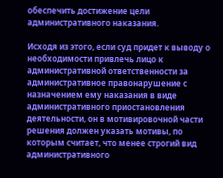обеспечить достижение цели административного наказания.

Исходя из этого, если суд придет к выводу о необходимости привлечь лицо к административной ответственности за административное правонарушение с назначением ему наказания в виде административного приостановления деятельности, он в мотивировочной части решения должен указать мотивы, по которым считает, что менее строгий вид административного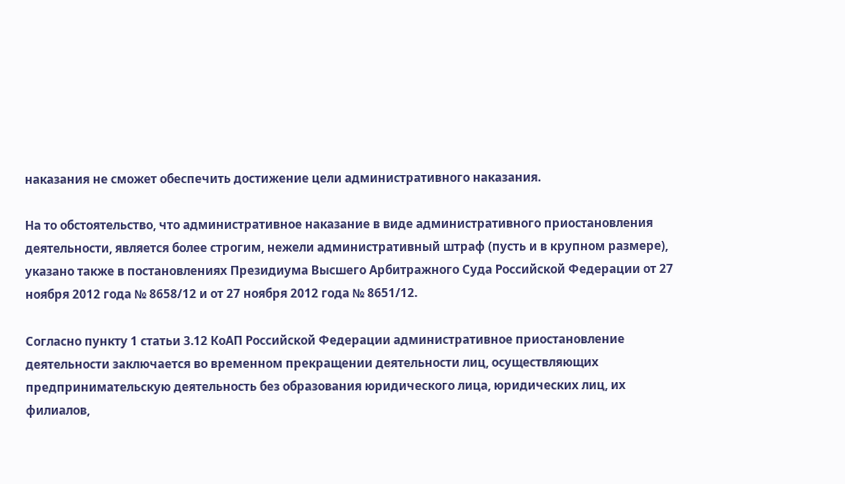наказания не сможет обеспечить достижение цели административного наказания.

На то обстоятельство, что административное наказание в виде административного приостановления деятельности, является более строгим, нежели административный штраф (пусть и в крупном размере), указано также в постановлениях Президиума Высшего Арбитражного Суда Российской Федерации от 27 ноября 2012 года № 8658/12 и от 27 ноября 2012 года № 8651/12.

Согласно пункту 1 статьи 3.12 КоАП Российской Федерации административное приостановление деятельности заключается во временном прекращении деятельности лиц, осуществляющих предпринимательскую деятельность без образования юридического лица, юридических лиц, их филиалов,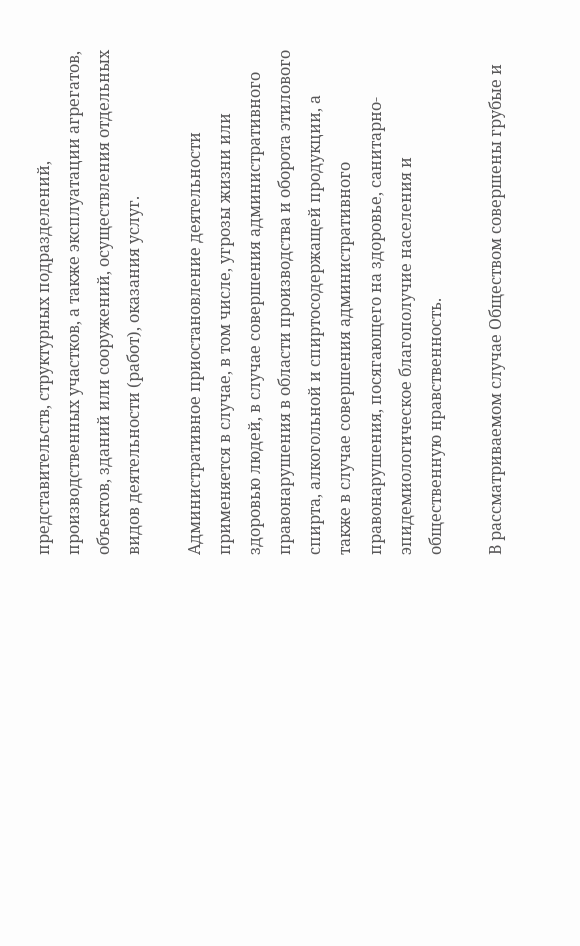представительств, структурных подразделений, производственных участков, а также эксплуатации агрегатов, объектов, зданий или сооружений, осуществления отдельных видов деятельности (работ), оказания услуг.

Административное приостановление деятельности применяется в случае, в том числе, угрозы жизни или здоровью людей, в случае совершения административного правонарушения в области производства и оборота этилового спирта, алкогольной и спиртосодержащей продукции, а также в случае совершения административного правонарушения, посягающего на здоровье, санитарно-эпидемиологическое благополучие населения и общественную нравственность.

В рассматриваемом случае Обществом совершены грубые и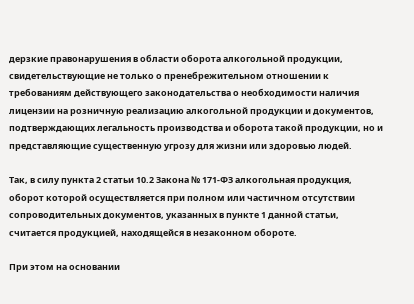дерзкие правонарушения в области оборота алкогольной продукции, свидетельствующие не только о пренебрежительном отношении к требованиям действующего законодательства о необходимости наличия лицензии на розничную реализацию алкогольной продукции и документов, подтверждающих легальность производства и оборота такой продукции, но и представляющие существенную угрозу для жизни или здоровью людей.

Так, в силу пункта 2 статьи 10.2 Закона № 171-ФЗ алкогольная продукция, оборот которой осуществляется при полном или частичном отсутствии сопроводительных документов, указанных в пункте 1 данной статьи, считается продукцией, находящейся в незаконном обороте.

При этом на основании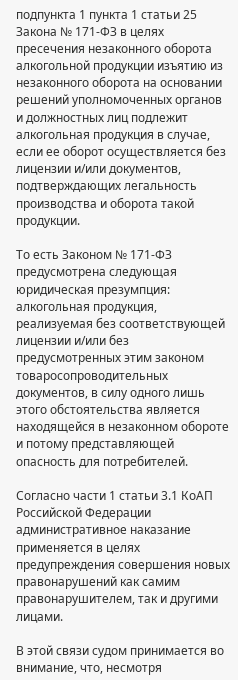подпункта 1 пункта 1 статьи 25 Закона № 171-ФЗ в целях пресечения незаконного оборота алкогольной продукции изъятию из незаконного оборота на основании решений уполномоченных органов и должностных лиц подлежит алкогольная продукция в случае, если ее оборот осуществляется без лицензии и/или документов, подтверждающих легальность производства и оборота такой продукции.

То есть Законом № 171-ФЗ предусмотрена следующая юридическая презумпция: алкогольная продукция, реализуемая без соответствующей лицензии и/или без предусмотренных этим законом товаросопроводительных документов, в силу одного лишь этого обстоятельства является находящейся в незаконном обороте и потому представляющей опасность для потребителей.

Согласно части 1 статьи 3.1 КоАП Российской Федерации административное наказание применяется в целях предупреждения совершения новых правонарушений как самим правонарушителем, так и другими лицами.

В этой связи судом принимается во внимание, что, несмотря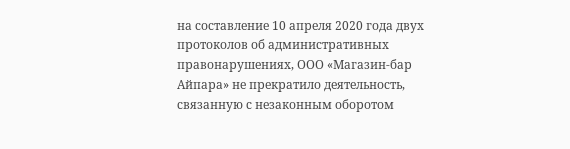на составление 10 апреля 2020 года двух протоколов об административных правонарушениях, ООО «Магазин-бар Айпара» не прекратило деятельность, связанную с незаконным оборотом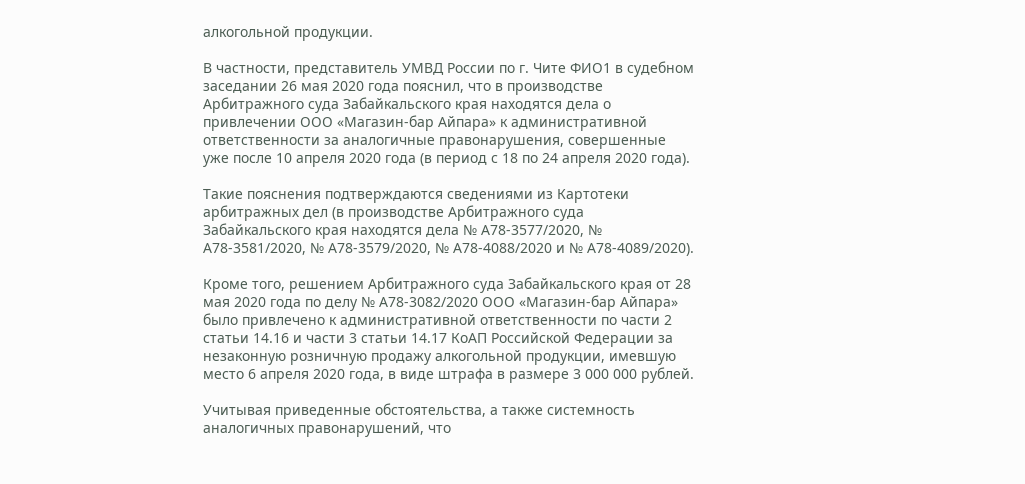алкогольной продукции.

В частности, представитель УМВД России по г. Чите ФИО1 в судебном заседании 26 мая 2020 года пояснил, что в производстве Арбитражного суда Забайкальского края находятся дела о привлечении ООО «Магазин-бар Айпара» к административной ответственности за аналогичные правонарушения, совершенные уже после 10 апреля 2020 года (в период с 18 по 24 апреля 2020 года).

Такие пояснения подтверждаются сведениями из Картотеки арбитражных дел (в производстве Арбитражного суда Забайкальского края находятся дела № А78-3577/2020, № А78-3581/2020, № А78-3579/2020, № А78-4088/2020 и № А78-4089/2020).

Кроме того, решением Арбитражного суда Забайкальского края от 28 мая 2020 года по делу № А78-3082/2020 ООО «Магазин-бар Айпара» было привлечено к административной ответственности по части 2 статьи 14.16 и части 3 статьи 14.17 КоАП Российской Федерации за незаконную розничную продажу алкогольной продукции, имевшую место 6 апреля 2020 года, в виде штрафа в размере 3 000 000 рублей.

Учитывая приведенные обстоятельства, а также системность аналогичных правонарушений, что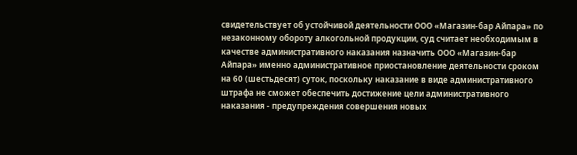свидетельствует об устойчивой деятельности ООО «Магазин-бар Айпара» по незаконному обороту алкогольной продукции, суд считает необходимым в качестве административного наказания назначить ООО «Магазин-бар Айпара» именно административное приостановление деятельности сроком на 60 (шестьдесят) суток, поскольку наказание в виде административного штрафа не сможет обеспечить достижение цели административного наказания - предупреждения совершения новых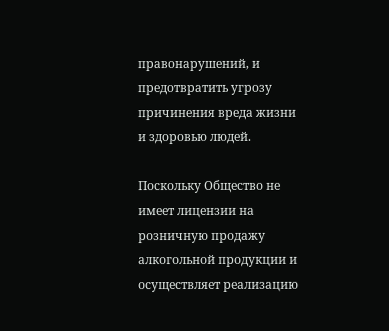правонарушений, и предотвратить угрозу причинения вреда жизни и здоровью людей.

Поскольку Общество не имеет лицензии на розничную продажу алкогольной продукции и осуществляет реализацию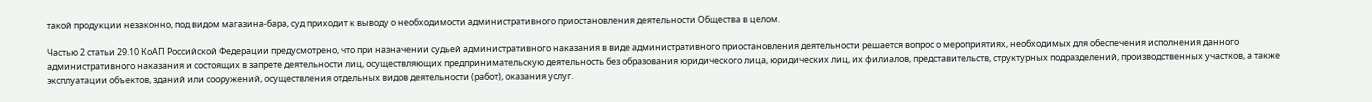такой продукции незаконно, под видом магазина-бара, суд приходит к выводу о необходимости административного приостановления деятельности Общества в целом.

Частью 2 статьи 29.10 КоАП Российской Федерации предусмотрено, что при назначении судьей административного наказания в виде административного приостановления деятельности решается вопрос о мероприятиях, необходимых для обеспечения исполнения данного административного наказания и состоящих в запрете деятельности лиц, осуществляющих предпринимательскую деятельность без образования юридического лица, юридических лиц, их филиалов, представительств, структурных подразделений, производственных участков, а также эксплуатации объектов, зданий или сооружений, осуществления отдельных видов деятельности (работ), оказания услуг.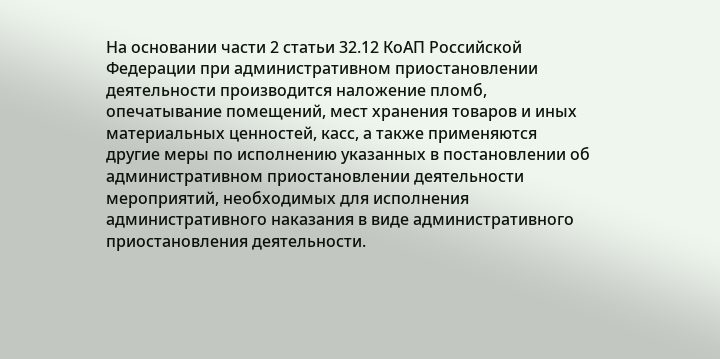На основании части 2 статьи 32.12 КоАП Российской Федерации при административном приостановлении деятельности производится наложение пломб, опечатывание помещений, мест хранения товаров и иных материальных ценностей, касс, а также применяются другие меры по исполнению указанных в постановлении об административном приостановлении деятельности мероприятий, необходимых для исполнения административного наказания в виде административного приостановления деятельности.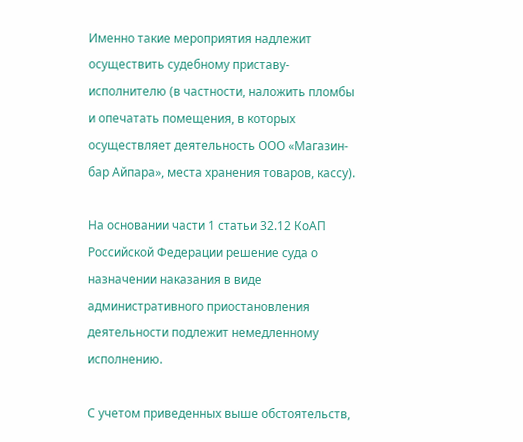Именно такие мероприятия надлежит осуществить судебному приставу-исполнителю (в частности, наложить пломбы и опечатать помещения, в которых осуществляет деятельность ООО «Магазин-бар Айпара», места хранения товаров, кассу).

На основании части 1 статьи 32.12 КоАП Российской Федерации решение суда о назначении наказания в виде административного приостановления деятельности подлежит немедленному исполнению.

С учетом приведенных выше обстоятельств,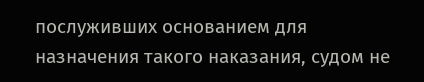послуживших основанием для назначения такого наказания, судом не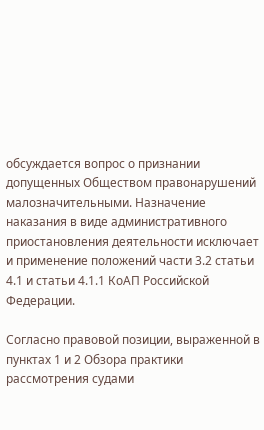обсуждается вопрос о признании допущенных Обществом правонарушений малозначительными. Назначение наказания в виде административного приостановления деятельности исключает и применение положений части 3.2 статьи 4.1 и статьи 4.1.1 КоАП Российской Федерации.

Согласно правовой позиции, выраженной в пунктах 1 и 2 Обзора практики рассмотрения судами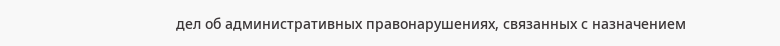дел об административных правонарушениях, связанных с назначением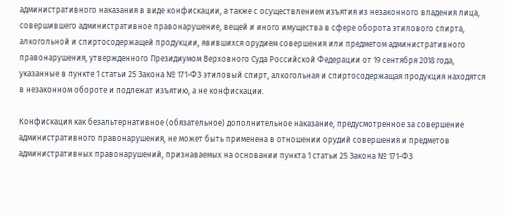административного наказания в виде конфискации, а также с осуществлением изъятия из незаконного владения лица, совершившего административное правонарушение, вещей и иного имущества в сфере оборота этилового спирта, алкогольной и спиртосодержащей продукции, явившихся орудием совершения или предметом административного правонарушения, утвержденного Президиумом Верховного Суда Российской Федерации от 19 сентября 2018 года, указанные в пункте 1 статьи 25 Закона № 171-ФЗ этиловый спирт, алкогольная и спиртосодержащая продукция находятся в незаконном обороте и подлежат изъятию, а не конфискации.

Конфискация как безальтернативное (обязательное) дополнительное наказание, предусмотренное за совершение административного правонарушения, не может быть применена в отношении орудий совершения и предметов административных правонарушений, признаваемых на основании пункта 1 статьи 25 Закона № 171-ФЗ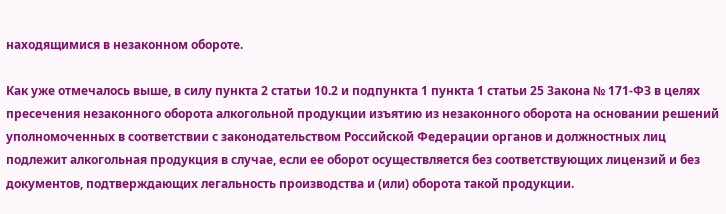находящимися в незаконном обороте.

Как уже отмечалось выше, в силу пункта 2 статьи 10.2 и подпункта 1 пункта 1 статьи 25 Закона № 171-ФЗ в целях пресечения незаконного оборота алкогольной продукции изъятию из незаконного оборота на основании решений уполномоченных в соответствии с законодательством Российской Федерации органов и должностных лиц подлежит алкогольная продукция в случае, если ее оборот осуществляется без соответствующих лицензий и без документов, подтверждающих легальность производства и (или) оборота такой продукции.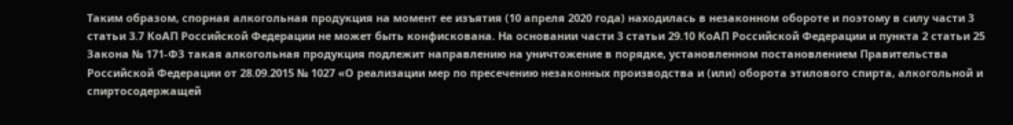Таким образом, спорная алкогольная продукция на момент ее изъятия (10 апреля 2020 года) находилась в незаконном обороте и поэтому в силу части 3 статьи 3.7 КоАП Российской Федерации не может быть конфискована. На основании части 3 статьи 29.10 КоАП Российской Федерации и пункта 2 статьи 25 Закона № 171-ФЗ такая алкогольная продукция подлежит направлению на уничтожение в порядке, установленном постановлением Правительства Российской Федерации от 28.09.2015 № 1027 «О реализации мер по пресечению незаконных производства и (или) оборота этилового спирта, алкогольной и спиртосодержащей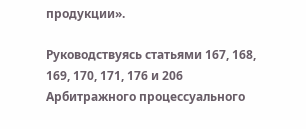продукции».

Руководствуясь статьями 167, 168, 169, 170, 171, 176 и 206 Арбитражного процессуального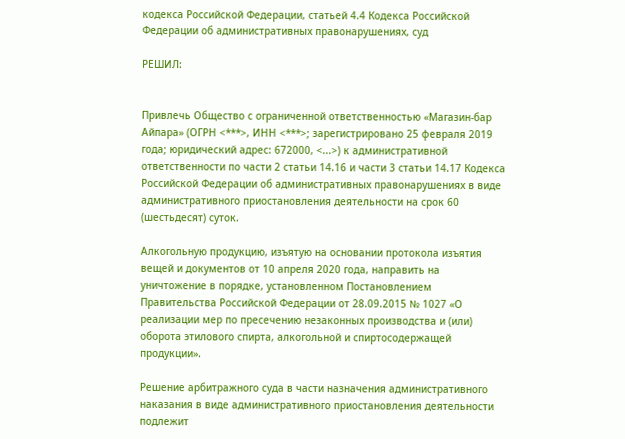кодекса Российской Федерации, статьей 4.4 Кодекса Российской Федерации об административных правонарушениях, суд

РЕШИЛ:


Привлечь Общество с ограниченной ответственностью «Магазин-бар Айпара» (ОГРН <***>, ИНН <***>; зарегистрировано 25 февраля 2019 года; юридический адрес: 672000, <...>) к административной ответственности по части 2 статьи 14.16 и части 3 статьи 14.17 Кодекса Российской Федерации об административных правонарушениях в виде административного приостановления деятельности на срок 60 (шестьдесят) суток.

Алкогольную продукцию, изъятую на основании протокола изъятия вещей и документов от 10 апреля 2020 года, направить на уничтожение в порядке, установленном Постановлением Правительства Российской Федерации от 28.09.2015 № 1027 «О реализации мер по пресечению незаконных производства и (или) оборота этилового спирта, алкогольной и спиртосодержащей продукции».

Решение арбитражного суда в части назначения административного наказания в виде административного приостановления деятельности подлежит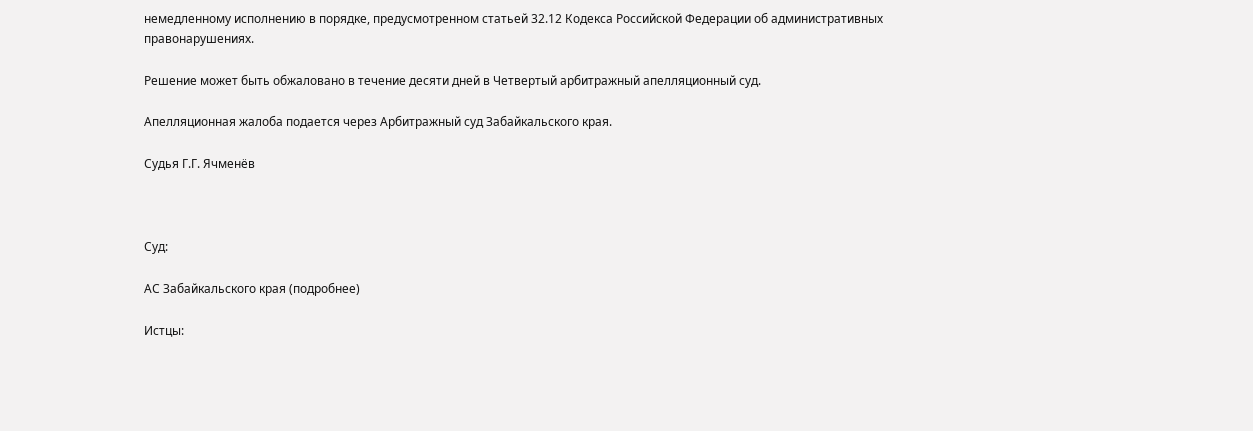немедленному исполнению в порядке, предусмотренном статьей 32.12 Кодекса Российской Федерации об административных правонарушениях.

Решение может быть обжаловано в течение десяти дней в Четвертый арбитражный апелляционный суд.

Апелляционная жалоба подается через Арбитражный суд Забайкальского края.

Судья Г.Г. Ячменёв



Суд:

АС Забайкальского края (подробнее)

Истцы: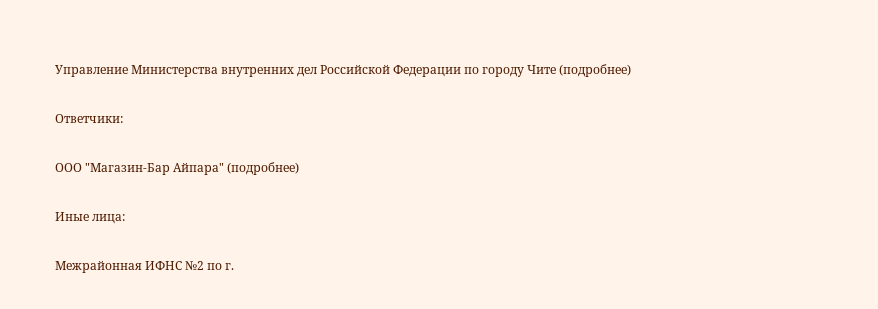Управление Министерства внутренних дел Российской Федерации по городу Чите (подробнее)

Ответчики:

ООО "Магазин-Бар Айпара" (подробнее)

Иные лица:

Межрайонная ИФНС №2 по г.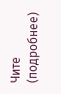Чите (подробнее)